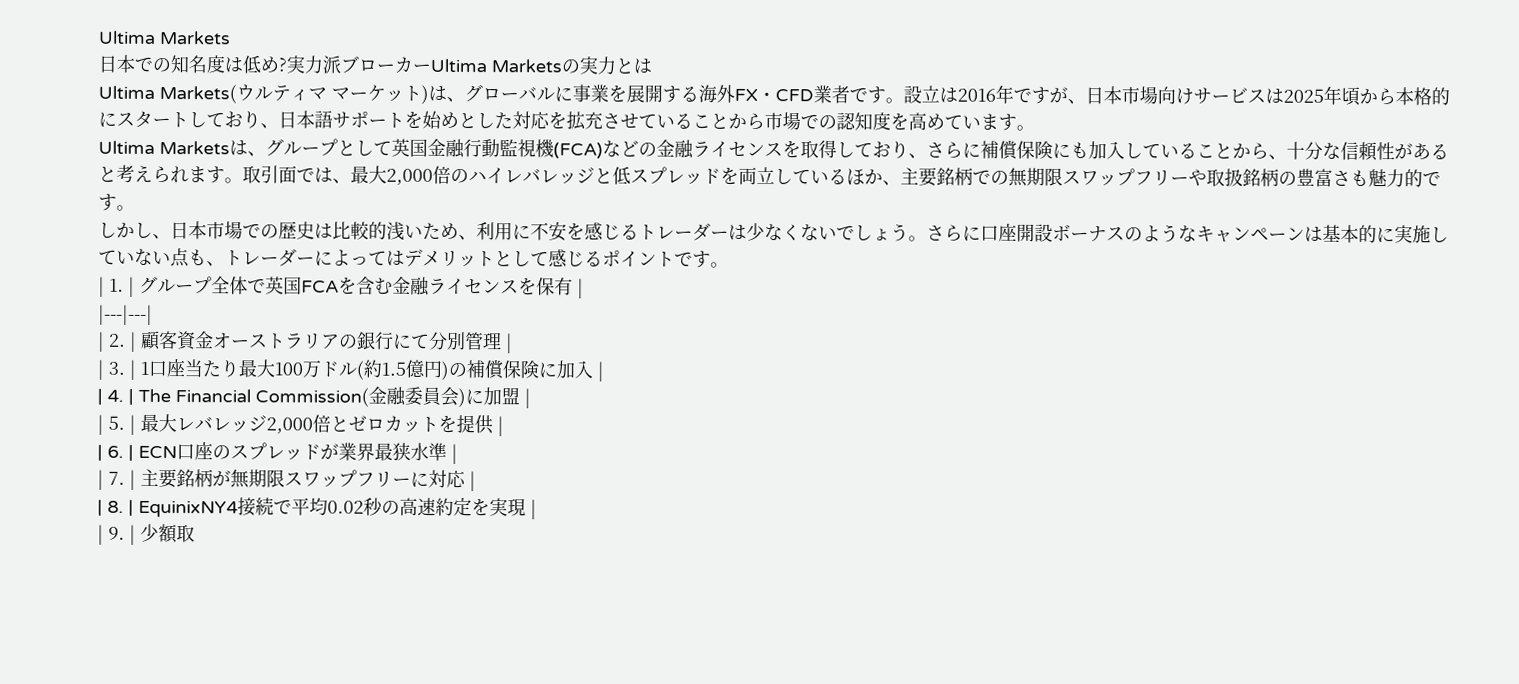Ultima Markets
日本での知名度は低め?実力派ブローカーUltima Marketsの実力とは
Ultima Markets(ウルティマ マーケット)は、グローバルに事業を展開する海外FX・CFD業者です。設立は2016年ですが、日本市場向けサービスは2025年頃から本格的にスタートしており、日本語サポートを始めとした対応を拡充させていることから市場での認知度を高めています。
Ultima Marketsは、グループとして英国金融行動監視機(FCA)などの金融ライセンスを取得しており、さらに補償保険にも加入していることから、十分な信頼性があると考えられます。取引面では、最大2,000倍のハイレバレッジと低スプレッドを両立しているほか、主要銘柄での無期限スワップフリーや取扱銘柄の豊富さも魅力的です。
しかし、日本市場での歴史は比較的浅いため、利用に不安を感じるトレーダーは少なくないでしょう。さらに口座開設ボーナスのようなキャンペーンは基本的に実施していない点も、トレーダーによってはデメリットとして感じるポイントです。
| 1. | グループ全体で英国FCAを含む金融ライセンスを保有 |
|---|---|
| 2. | 顧客資金オーストラリアの銀行にて分別管理 |
| 3. | 1口座当たり最大100万ドル(約1.5億円)の補償保険に加入 |
| 4. | The Financial Commission(金融委員会)に加盟 |
| 5. | 最大レバレッジ2,000倍とゼロカットを提供 |
| 6. | ECN口座のスプレッドが業界最狭水準 |
| 7. | 主要銘柄が無期限スワップフリーに対応 |
| 8. | EquinixNY4接続で平均0.02秒の高速約定を実現 |
| 9. | 少額取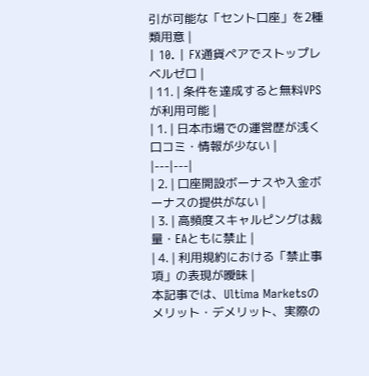引が可能な「セント口座」を2種類用意 |
| 10. | FX通貨ペアでストップレベルゼロ |
| 11. | 条件を達成すると無料VPSが利用可能 |
| 1. | 日本市場での運営歴が浅く口コミ・情報が少ない |
|---|---|
| 2. | 口座開設ボーナスや入金ボーナスの提供がない |
| 3. | 高頻度スキャルピングは裁量・EAともに禁止 |
| 4. | 利用規約における「禁止事項」の表現が曖昧 |
本記事では、Ultima Marketsのメリット・デメリット、実際の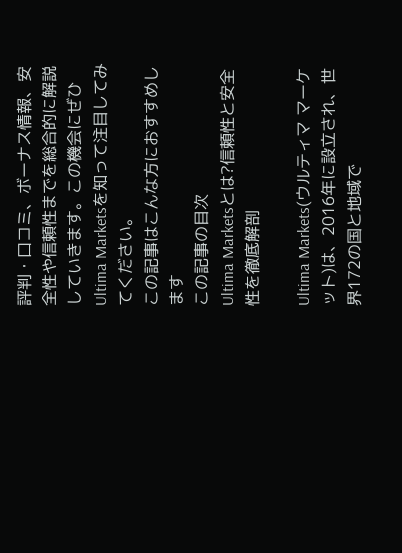評判・口コミ、ボーナス情報、安全性や信頼性までを総合的に解説していきます。この機会にぜひUltima Marketsを知って注目してみてください。
この記事はこんな方におすすめします
この記事の目次
Ultima Marketsとは?信頼性と安全性を徹底解剖

Ultima Markets(ウルティマ マーケット)は、2016年に設立され、世界172の国と地域で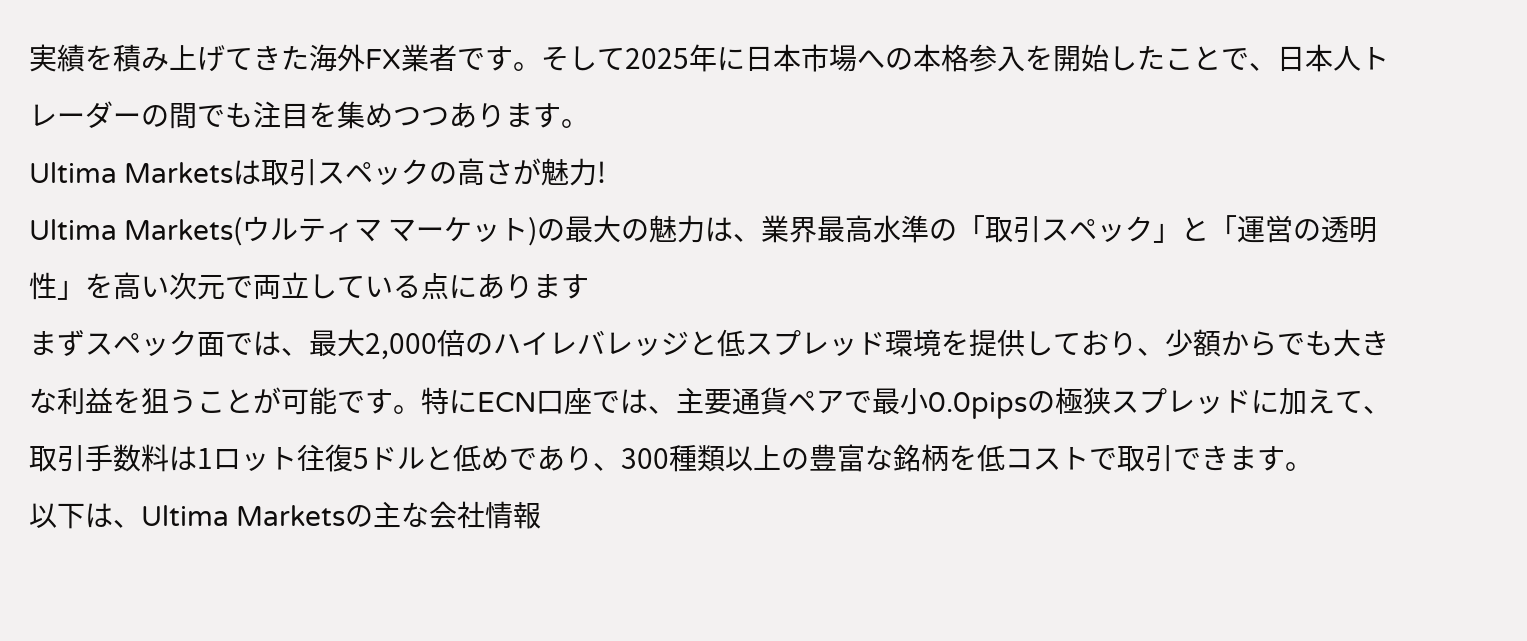実績を積み上げてきた海外FX業者です。そして2025年に日本市場への本格参入を開始したことで、日本人トレーダーの間でも注目を集めつつあります。
Ultima Marketsは取引スペックの高さが魅力!
Ultima Markets(ウルティマ マーケット)の最大の魅力は、業界最高水準の「取引スペック」と「運営の透明性」を高い次元で両立している点にあります
まずスペック面では、最大2,000倍のハイレバレッジと低スプレッド環境を提供しており、少額からでも大きな利益を狙うことが可能です。特にECN口座では、主要通貨ペアで最小0.0pipsの極狭スプレッドに加えて、取引手数料は1ロット往復5ドルと低めであり、300種類以上の豊富な銘柄を低コストで取引できます。
以下は、Ultima Marketsの主な会社情報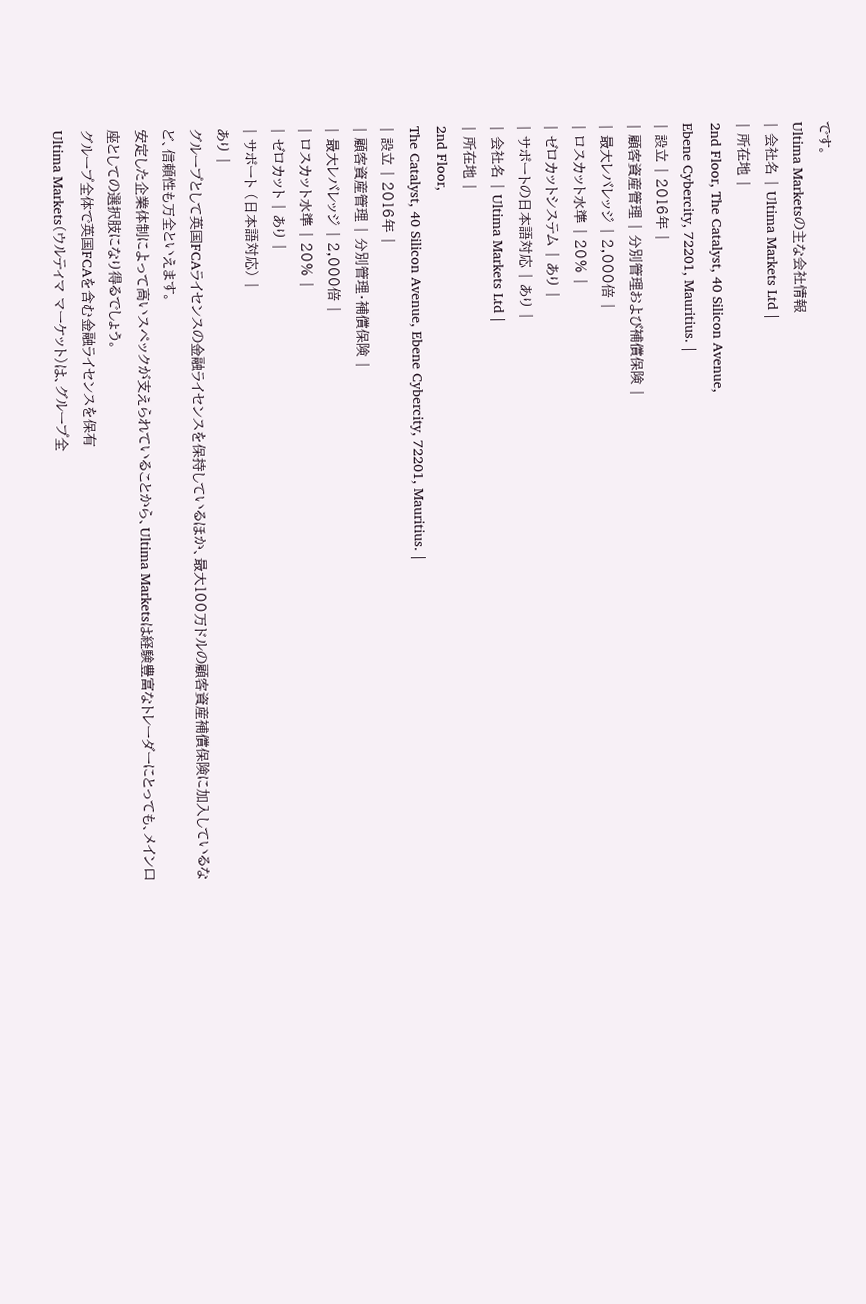です。
Ultima Marketsの主な会社情報
| 会社名 | Ultima Markets Ltd |
| 所在地 |
2nd Floor, The Catalyst, 40 Silicon Avenue,
Ebene Cybercity, 72201, Mauritius. |
| 設立 | 2016年 |
| 顧客資産管理 | 分別管理および補償保険 |
| 最大レバレッジ | 2,000倍 |
| ロスカット水準 | 20% |
| ゼロカットシステム | あり |
| サポートの日本語対応 | あり |
| 会社名 | Ultima Markets Ltd |
| 所在地 |
2nd Floor,
The Catalyst, 40 Silicon Avenue, Ebene Cybercity, 72201, Mauritius. |
| 設立 | 2016年 |
| 顧客資産管理 | 分別管理・補償保険 |
| 最大レバレッジ | 2,000倍 |
| ロスカット水準 | 20% |
| ゼロカット | あり |
| サポート (日本語対応) |
あり |
グループとして英国FCAライセンスの金融ライセンスを保持しているほか、最大100万ドルの顧客資産補償保険に加入しているなど、信頼性も万全といえます。
安定した企業体制によって高いスペックが支えられていることから、Ultima Marketsは経験豊富なトレーダーにとっても、メイン口座としての選択肢になり得るでしょう。
グループ全体で英国FCAを含む金融ライセンスを保有
Ultima Markets(ウルティマ マーケット)は、グループ全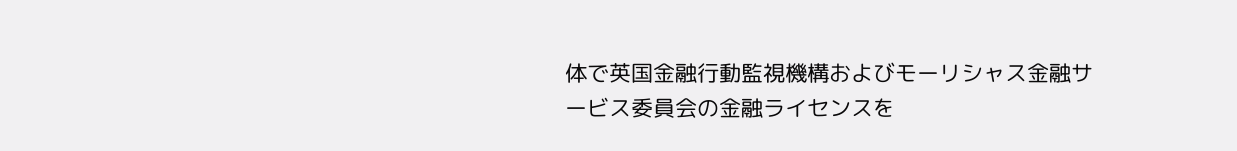体で英国金融行動監視機構およびモーリシャス金融サービス委員会の金融ライセンスを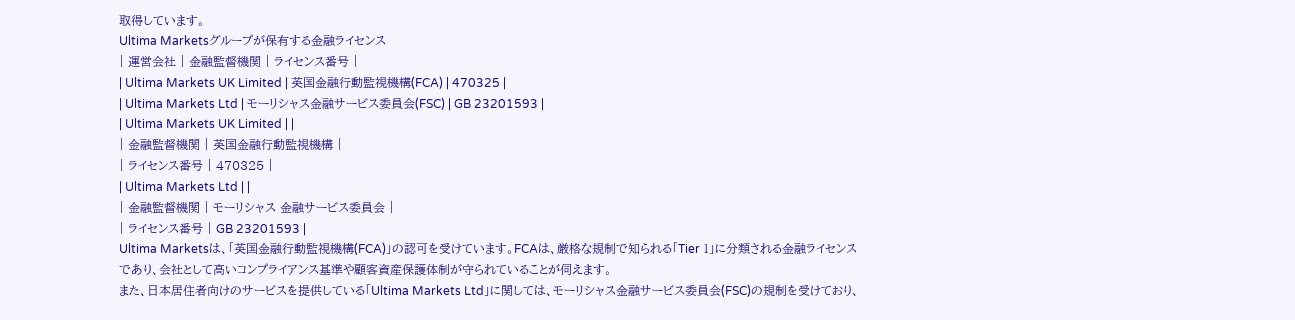取得しています。
Ultima Marketsグループが保有する金融ライセンス
| 運営会社 | 金融監督機関 | ライセンス番号 |
| Ultima Markets UK Limited | 英国金融行動監視機構(FCA) | 470325 |
| Ultima Markets Ltd | モーリシャス金融サービス委員会(FSC) | GB 23201593 |
| Ultima Markets UK Limited | |
| 金融監督機関 | 英国金融行動監視機構 |
| ライセンス番号 | 470325 |
| Ultima Markets Ltd | |
| 金融監督機関 | モーリシャス 金融サービス委員会 |
| ライセンス番号 | GB 23201593 |
Ultima Marketsは、「英国金融行動監視機構(FCA)」の認可を受けています。FCAは、厳格な規制で知られる「Tier 1」に分類される金融ライセンスであり、会社として高いコンプライアンス基準や顧客資産保護体制が守られていることが伺えます。
また、日本居住者向けのサービスを提供している「Ultima Markets Ltd」に関しては、モーリシャス金融サービス委員会(FSC)の規制を受けており、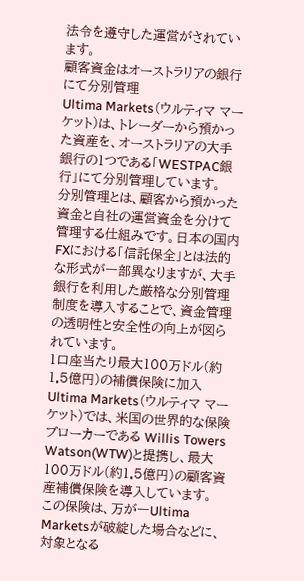法令を遵守した運営がされています。
顧客資金はオーストラリアの銀行にて分別管理
Ultima Markets(ウルティマ マーケット)は、トレーダーから預かった資産を、オーストラリアの大手銀行の1つである「WESTPAC銀行」にて分別管理しています。
分別管理とは、顧客から預かった資金と自社の運営資金を分けて管理する仕組みです。日本の国内FXにおける「信託保全」とは法的な形式が一部異なりますが、大手銀行を利用した厳格な分別管理制度を導入することで、資金管理の透明性と安全性の向上が図られています。
1口座当たり最大100万ドル(約1.5億円)の補償保険に加入
Ultima Markets(ウルティマ マーケット)では、米国の世界的な保険ブローカーである Willis Towers Watson(WTW)と提携し、最大100万ドル(約1.5億円)の顧客資産補償保険を導入しています。
この保険は、万が一Ultima Marketsが破綻した場合などに、対象となる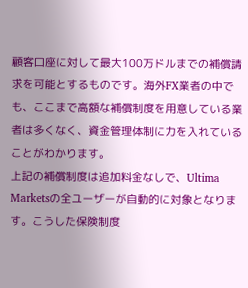顧客口座に対して最大100万ドルまでの補償請求を可能とするものです。海外FX業者の中でも、ここまで高額な補償制度を用意している業者は多くなく、資金管理体制に力を入れていることがわかります。
上記の補償制度は追加料金なしで、Ultima Marketsの全ユーザーが自動的に対象となります。こうした保険制度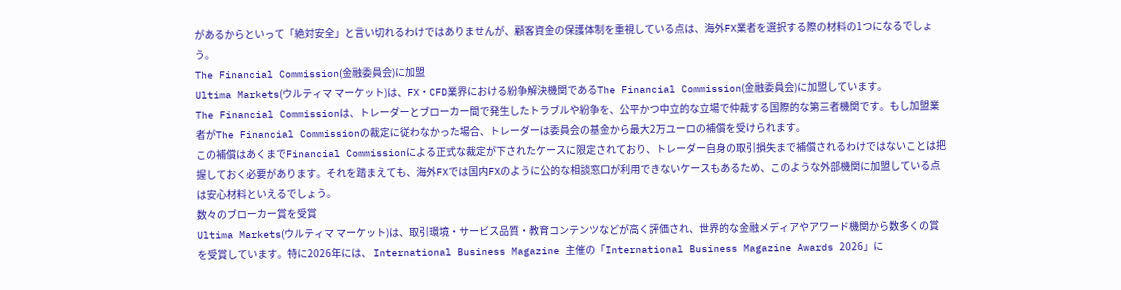があるからといって「絶対安全」と言い切れるわけではありませんが、顧客資金の保護体制を重視している点は、海外FX業者を選択する際の材料の1つになるでしょう。
The Financial Commission(金融委員会)に加盟
Ultima Markets(ウルティマ マーケット)は、FX・CFD業界における紛争解決機関であるThe Financial Commission(金融委員会)に加盟しています。
The Financial Commissionは、トレーダーとブローカー間で発生したトラブルや紛争を、公平かつ中立的な立場で仲裁する国際的な第三者機関です。もし加盟業者がThe Financial Commissionの裁定に従わなかった場合、トレーダーは委員会の基金から最大2万ユーロの補償を受けられます。
この補償はあくまでFinancial Commissionによる正式な裁定が下されたケースに限定されており、トレーダー自身の取引損失まで補償されるわけではないことは把握しておく必要があります。それを踏まえても、海外FXでは国内FXのように公的な相談窓口が利用できないケースもあるため、このような外部機関に加盟している点は安心材料といえるでしょう。
数々のブローカー賞を受賞
Ultima Markets(ウルティマ マーケット)は、取引環境・サービス品質・教育コンテンツなどが高く評価され、世界的な金融メディアやアワード機関から数多くの賞を受賞しています。特に2026年には、 International Business Magazine 主催の「International Business Magazine Awards 2026」に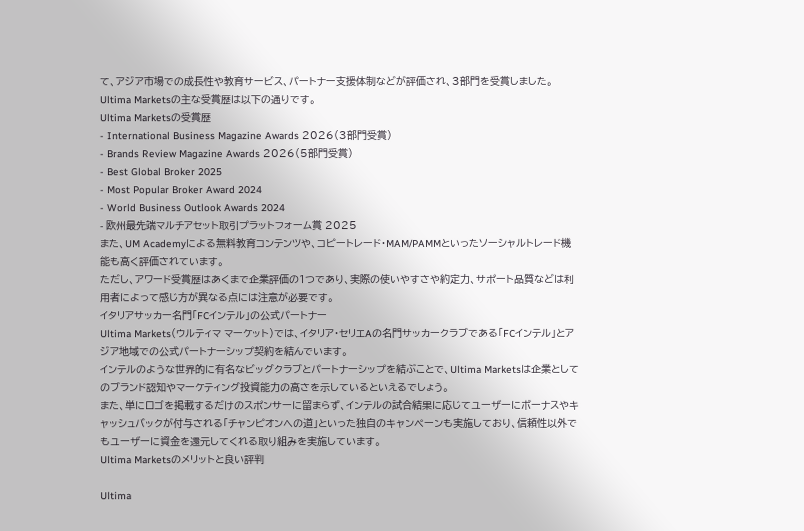て、アジア市場での成長性や教育サービス、パートナー支援体制などが評価され、3部門を受賞しました。
Ultima Marketsの主な受賞歴は以下の通りです。
Ultima Marketsの受賞歴
- International Business Magazine Awards 2026(3部門受賞)
- Brands Review Magazine Awards 2026(5部門受賞)
- Best Global Broker 2025
- Most Popular Broker Award 2024
- World Business Outlook Awards 2024
- 欧州最先端マルチアセット取引プラットフォーム賞 2025
また、UM Academyによる無料教育コンテンツや、コピートレード・MAM/PAMMといったソーシャルトレード機能も高く評価されています。
ただし、アワード受賞歴はあくまで企業評価の1つであり、実際の使いやすさや約定力、サポート品質などは利用者によって感じ方が異なる点には注意が必要です。
イタリアサッカー名門「FCインテル」の公式パートナー
Ultima Markets(ウルティマ マーケット)では、イタリア・セリエAの名門サッカークラブである「FCインテル」とアジア地域での公式パートナーシップ契約を結んでいます。
インテルのような世界的に有名なビッグクラブとパートナーシップを結ぶことで、Ultima Marketsは企業としてのブランド認知やマーケティング投資能力の高さを示しているといえるでしょう。
また、単にロゴを掲載するだけのスポンサーに留まらず、インテルの試合結果に応じてユーザーにボーナスやキャッシュバックが付与される「チャンピオンへの道」といった独自のキャンペーンも実施しており、信頼性以外でもユーザーに資金を還元してくれる取り組みを実施しています。
Ultima Marketsのメリットと良い評判

Ultima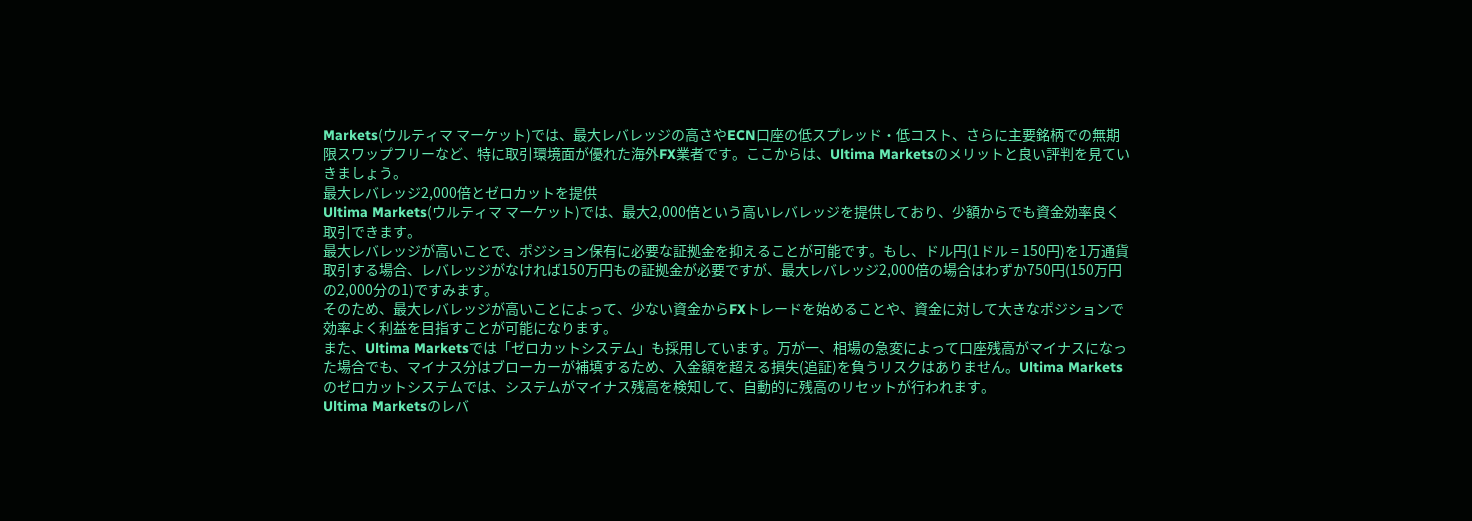Markets(ウルティマ マーケット)では、最大レバレッジの高さやECN口座の低スプレッド・低コスト、さらに主要銘柄での無期限スワップフリーなど、特に取引環境面が優れた海外FX業者です。ここからは、Ultima Marketsのメリットと良い評判を見ていきましょう。
最大レバレッジ2,000倍とゼロカットを提供
Ultima Markets(ウルティマ マーケット)では、最大2,000倍という高いレバレッジを提供しており、少額からでも資金効率良く取引できます。
最大レバレッジが高いことで、ポジション保有に必要な証拠金を抑えることが可能です。もし、ドル円(1ドル = 150円)を1万通貨取引する場合、レバレッジがなければ150万円もの証拠金が必要ですが、最大レバレッジ2,000倍の場合はわずか750円(150万円の2,000分の1)ですみます。
そのため、最大レバレッジが高いことによって、少ない資金からFXトレードを始めることや、資金に対して大きなポジションで効率よく利益を目指すことが可能になります。
また、Ultima Marketsでは「ゼロカットシステム」も採用しています。万が一、相場の急変によって口座残高がマイナスになった場合でも、マイナス分はブローカーが補填するため、入金額を超える損失(追証)を負うリスクはありません。Ultima Marketsのゼロカットシステムでは、システムがマイナス残高を検知して、自動的に残高のリセットが行われます。
Ultima Marketsのレバ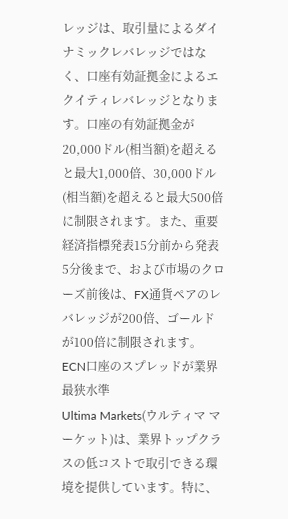レッジは、取引量によるダイナミックレバレッジではなく、口座有効証拠金によるエクイティレバレッジとなります。口座の有効証拠金が20,000ドル(相当額)を超えると最大1,000倍、30,000ドル(相当額)を超えると最大500倍に制限されます。また、重要経済指標発表15分前から発表5分後まで、および市場のクローズ前後は、FX通貨ペアのレバレッジが200倍、ゴールドが100倍に制限されます。
ECN口座のスプレッドが業界最狭水準
Ultima Markets(ウルティマ マーケット)は、業界トップクラスの低コストで取引できる環境を提供しています。特に、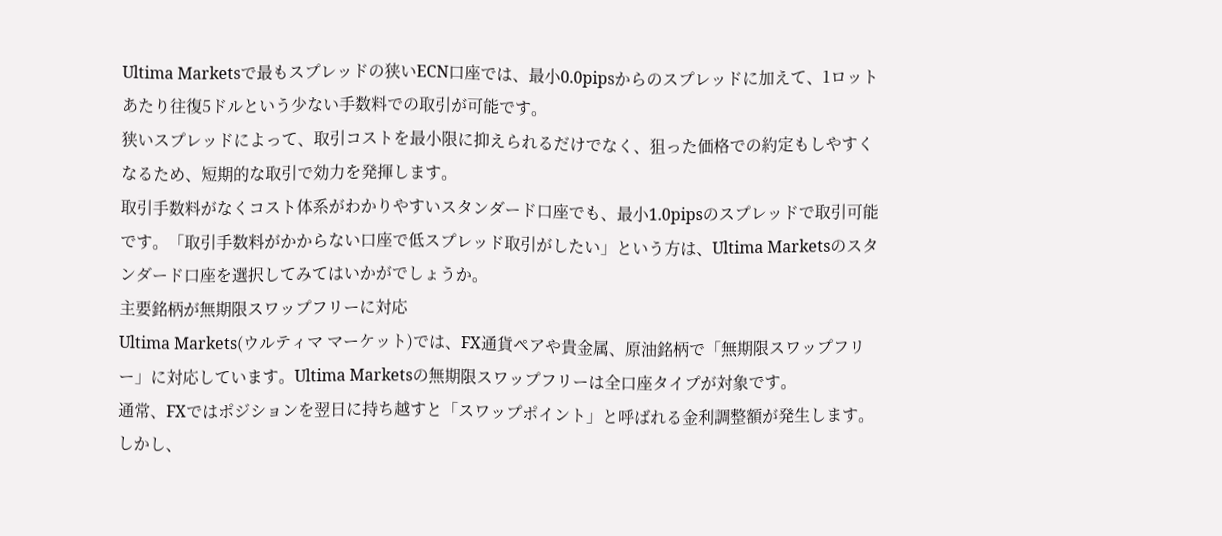Ultima Marketsで最もスプレッドの狭いECN口座では、最小0.0pipsからのスプレッドに加えて、1ロットあたり往復5ドルという少ない手数料での取引が可能です。
狭いスプレッドによって、取引コストを最小限に抑えられるだけでなく、狙った価格での約定もしやすくなるため、短期的な取引で効力を発揮します。
取引手数料がなくコスト体系がわかりやすいスタンダード口座でも、最小1.0pipsのスプレッドで取引可能です。「取引手数料がかからない口座で低スプレッド取引がしたい」という方は、Ultima Marketsのスタンダード口座を選択してみてはいかがでしょうか。
主要銘柄が無期限スワップフリーに対応
Ultima Markets(ウルティマ マーケット)では、FX通貨ペアや貴金属、原油銘柄で「無期限スワップフリー」に対応しています。Ultima Marketsの無期限スワップフリーは全口座タイプが対象です。
通常、FXではポジションを翌日に持ち越すと「スワップポイント」と呼ばれる金利調整額が発生します。しかし、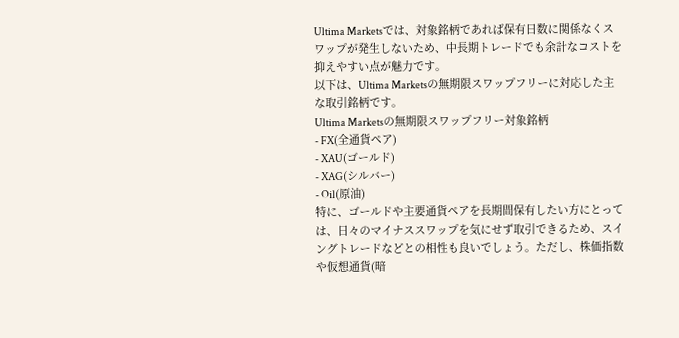Ultima Marketsでは、対象銘柄であれば保有日数に関係なくスワップが発生しないため、中長期トレードでも余計なコストを抑えやすい点が魅力です。
以下は、Ultima Marketsの無期限スワップフリーに対応した主な取引銘柄です。
Ultima Marketsの無期限スワップフリー対象銘柄
- FX(全通貨ペア)
- XAU(ゴールド)
- XAG(シルバー)
- Oil(原油)
特に、ゴールドや主要通貨ペアを長期間保有したい方にとっては、日々のマイナススワップを気にせず取引できるため、スイングトレードなどとの相性も良いでしょう。ただし、株価指数や仮想通貨(暗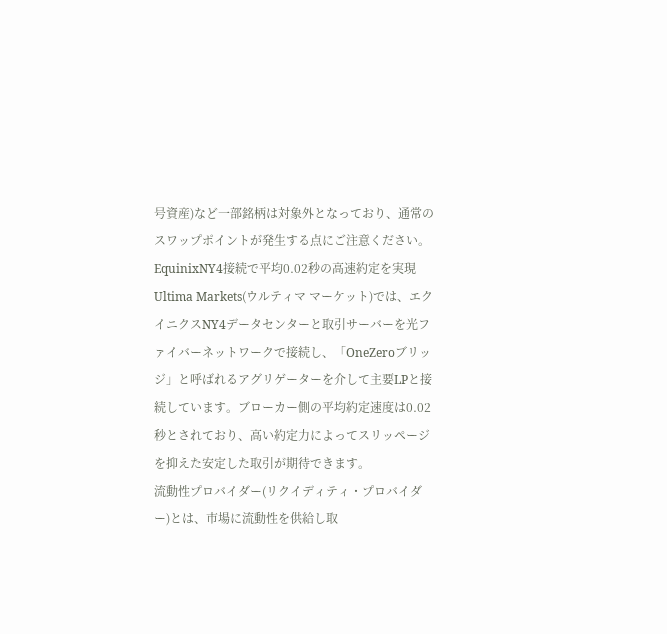号資産)など一部銘柄は対象外となっており、通常のスワップポイントが発生する点にご注意ください。
EquinixNY4接続で平均0.02秒の高速約定を実現
Ultima Markets(ウルティマ マーケット)では、エクイニクスNY4データセンターと取引サーバーを光ファイバーネットワークで接続し、「OneZeroブリッジ」と呼ばれるアグリゲーターを介して主要LPと接続しています。ブローカー側の平均約定速度は0.02秒とされており、高い約定力によってスリッページを抑えた安定した取引が期待できます。
流動性プロバイダー(リクイディティ・プロバイダー)とは、市場に流動性を供給し取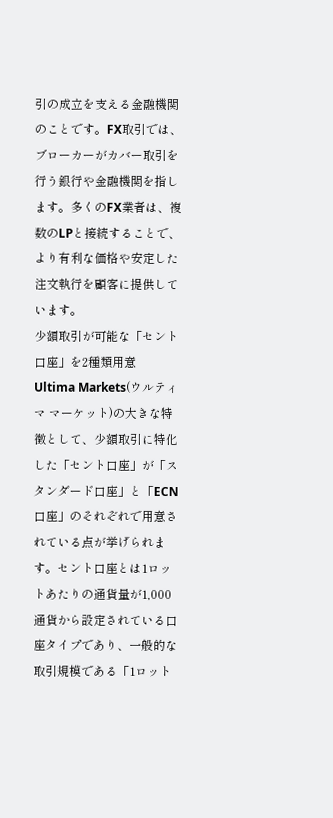引の成立を支える金融機関のことです。FX取引では、ブローカーがカバー取引を行う銀行や金融機関を指します。多くのFX業者は、複数のLPと接続することで、より有利な価格や安定した注文執行を顧客に提供しています。
少額取引が可能な「セント口座」を2種類用意
Ultima Markets(ウルティマ マーケット)の大きな特徴として、少額取引に特化した「セント口座」が「スタンダード口座」と「ECN口座」のそれぞれで用意されている点が挙げられます。セント口座とは1ロットあたりの通貨量が1,000通貨から設定されている口座タイプであり、一般的な取引規模である「1ロット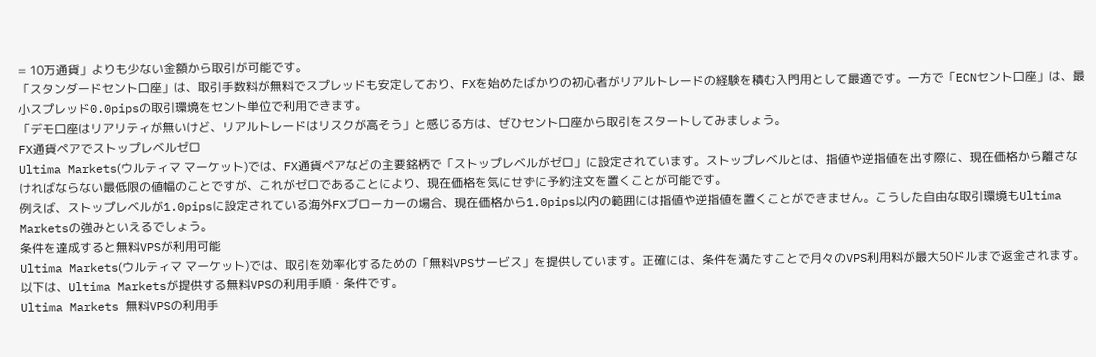= 10万通貨」よりも少ない金額から取引が可能です。
「スタンダードセント口座」は、取引手数料が無料でスプレッドも安定しており、FXを始めたばかりの初心者がリアルトレードの経験を積む入門用として最適です。一方で「ECNセント口座」は、最小スプレッド0.0pipsの取引環境をセント単位で利用できます。
「デモ口座はリアリティが無いけど、リアルトレードはリスクが高そう」と感じる方は、ぜひセント口座から取引をスタートしてみましょう。
FX通貨ペアでストップレベルゼロ
Ultima Markets(ウルティマ マーケット)では、FX通貨ペアなどの主要銘柄で「ストップレベルがゼロ」に設定されています。ストップレベルとは、指値や逆指値を出す際に、現在価格から離さなければならない最低限の値幅のことですが、これがゼロであることにより、現在価格を気にせずに予約注文を置くことが可能です。
例えば、ストップレベルが1.0pipsに設定されている海外FXブローカーの場合、現在価格から1.0pips以内の範囲には指値や逆指値を置くことができません。こうした自由な取引環境もUltima Marketsの強みといえるでしょう。
条件を達成すると無料VPSが利用可能
Ultima Markets(ウルティマ マーケット)では、取引を効率化するための「無料VPSサービス」を提供しています。正確には、条件を満たすことで月々のVPS利用料が最大50ドルまで返金されます。
以下は、Ultima Marketsが提供する無料VPSの利用手順・条件です。
Ultima Markets 無料VPSの利用手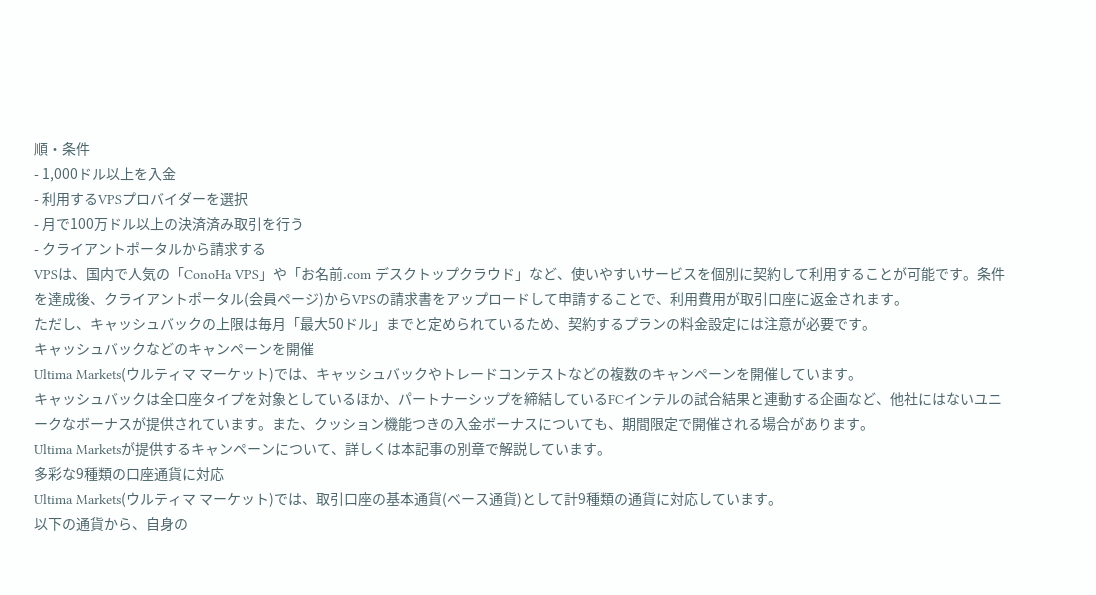順・条件
- 1,000ドル以上を入金
- 利用するVPSプロバイダーを選択
- 月で100万ドル以上の決済済み取引を行う
- クライアントポータルから請求する
VPSは、国内で人気の「ConoHa VPS」や「お名前.com デスクトップクラウド」など、使いやすいサービスを個別に契約して利用することが可能です。条件を達成後、クライアントポータル(会員ページ)からVPSの請求書をアップロードして申請することで、利用費用が取引口座に返金されます。
ただし、キャッシュバックの上限は毎月「最大50ドル」までと定められているため、契約するプランの料金設定には注意が必要です。
キャッシュバックなどのキャンペーンを開催
Ultima Markets(ウルティマ マーケット)では、キャッシュバックやトレードコンテストなどの複数のキャンペーンを開催しています。
キャッシュバックは全口座タイプを対象としているほか、パートナーシップを締結しているFCインテルの試合結果と連動する企画など、他社にはないユニークなボーナスが提供されています。また、クッション機能つきの入金ボーナスについても、期間限定で開催される場合があります。
Ultima Marketsが提供するキャンペーンについて、詳しくは本記事の別章で解説しています。
多彩な9種類の口座通貨に対応
Ultima Markets(ウルティマ マーケット)では、取引口座の基本通貨(ベース通貨)として計9種類の通貨に対応しています。
以下の通貨から、自身の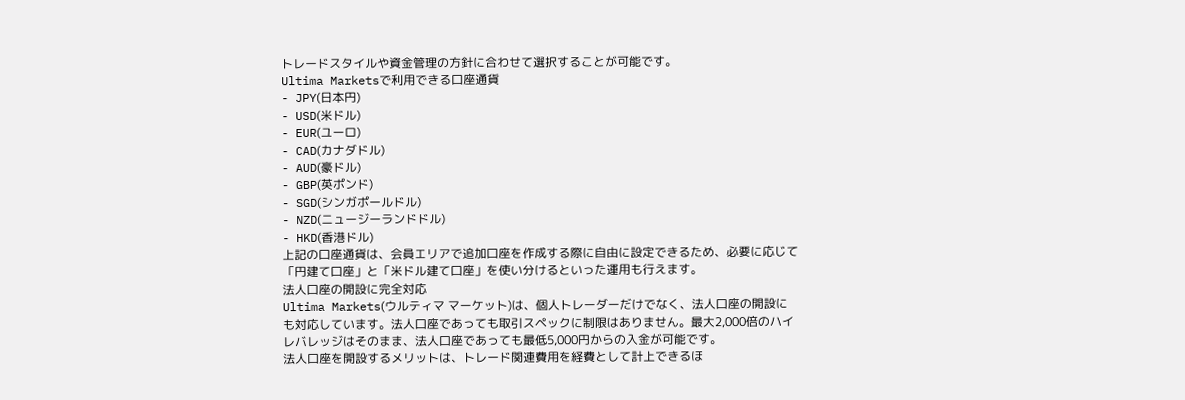トレードスタイルや資金管理の方針に合わせて選択することが可能です。
Ultima Marketsで利用できる口座通貨
- JPY(日本円)
- USD(米ドル)
- EUR(ユーロ)
- CAD(カナダドル)
- AUD(豪ドル)
- GBP(英ポンド)
- SGD(シンガポールドル)
- NZD(ニュージーランドドル)
- HKD(香港ドル)
上記の口座通貨は、会員エリアで追加口座を作成する際に自由に設定できるため、必要に応じて「円建て口座」と「米ドル建て口座」を使い分けるといった運用も行えます。
法人口座の開設に完全対応
Ultima Markets(ウルティマ マーケット)は、個人トレーダーだけでなく、法人口座の開設にも対応しています。法人口座であっても取引スペックに制限はありません。最大2,000倍のハイレバレッジはそのまま、法人口座であっても最低5,000円からの入金が可能です。
法人口座を開設するメリットは、トレード関連費用を経費として計上できるほ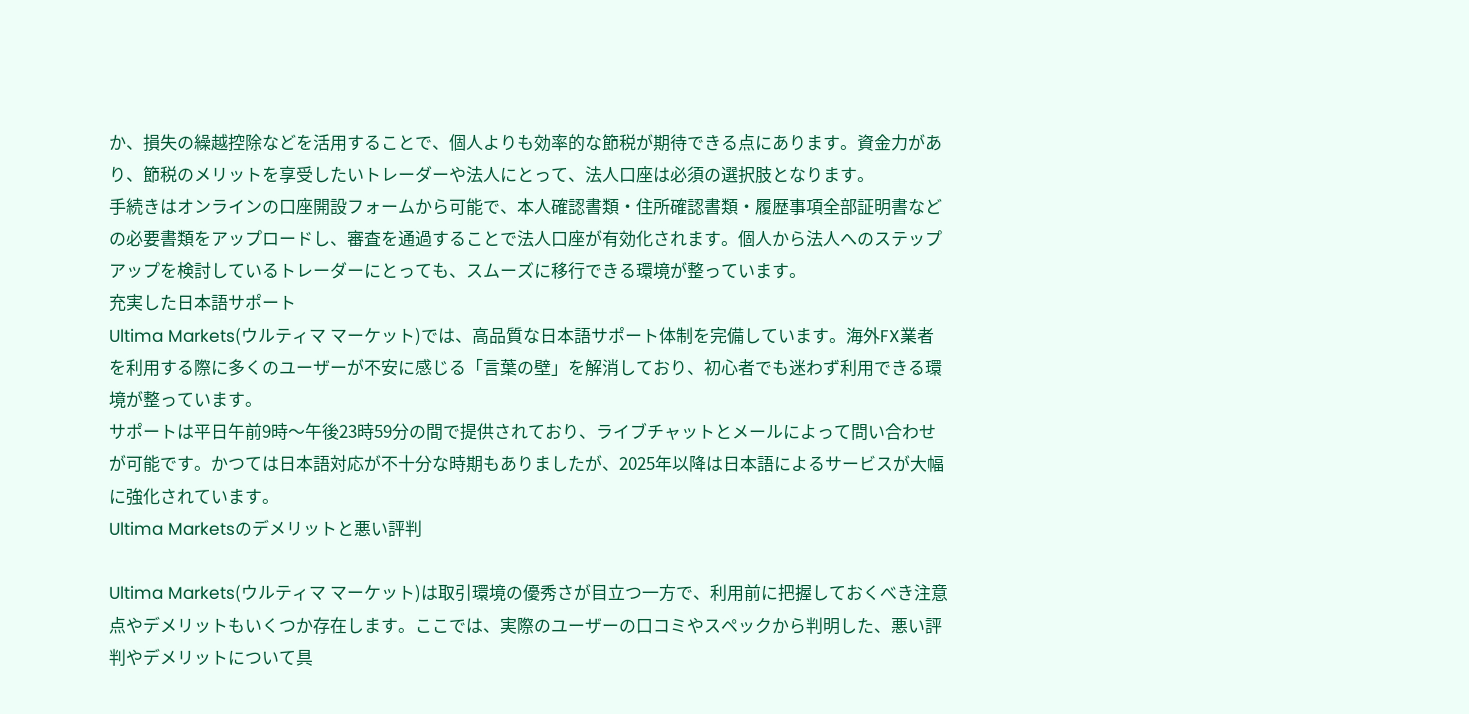か、損失の繰越控除などを活用することで、個人よりも効率的な節税が期待できる点にあります。資金力があり、節税のメリットを享受したいトレーダーや法人にとって、法人口座は必須の選択肢となります。
手続きはオンラインの口座開設フォームから可能で、本人確認書類・住所確認書類・履歴事項全部証明書などの必要書類をアップロードし、審査を通過することで法人口座が有効化されます。個人から法人へのステップアップを検討しているトレーダーにとっても、スムーズに移行できる環境が整っています。
充実した日本語サポート
Ultima Markets(ウルティマ マーケット)では、高品質な日本語サポート体制を完備しています。海外FX業者を利用する際に多くのユーザーが不安に感じる「言葉の壁」を解消しており、初心者でも迷わず利用できる環境が整っています。
サポートは平日午前9時〜午後23時59分の間で提供されており、ライブチャットとメールによって問い合わせが可能です。かつては日本語対応が不十分な時期もありましたが、2025年以降は日本語によるサービスが大幅に強化されています。
Ultima Marketsのデメリットと悪い評判

Ultima Markets(ウルティマ マーケット)は取引環境の優秀さが目立つ一方で、利用前に把握しておくべき注意点やデメリットもいくつか存在します。ここでは、実際のユーザーの口コミやスペックから判明した、悪い評判やデメリットについて具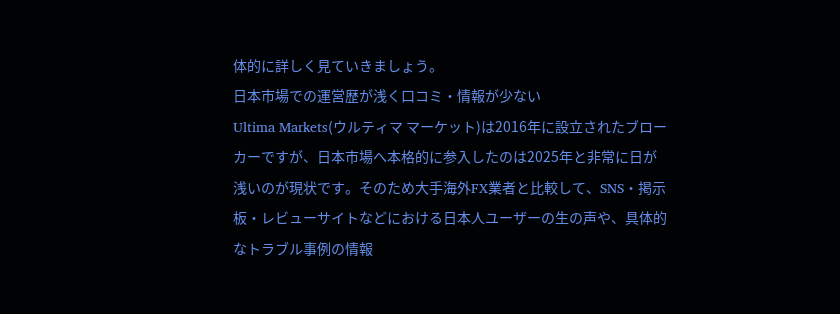体的に詳しく見ていきましょう。
日本市場での運営歴が浅く口コミ・情報が少ない
Ultima Markets(ウルティマ マーケット)は2016年に設立されたブローカーですが、日本市場へ本格的に参入したのは2025年と非常に日が浅いのが現状です。そのため大手海外FX業者と比較して、SNS・掲示板・レビューサイトなどにおける日本人ユーザーの生の声や、具体的なトラブル事例の情報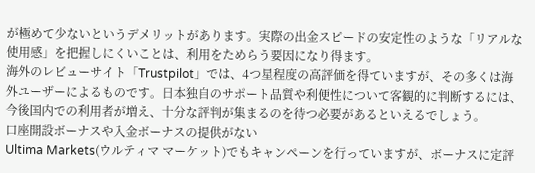が極めて少ないというデメリットがあります。実際の出金スピードの安定性のような「リアルな使用感」を把握しにくいことは、利用をためらう要因になり得ます。
海外のレビューサイト「Trustpilot」では、4つ星程度の高評価を得ていますが、その多くは海外ユーザーによるものです。日本独自のサポート品質や利便性について客観的に判断するには、今後国内での利用者が増え、十分な評判が集まるのを待つ必要があるといえるでしょう。
口座開設ボーナスや入金ボーナスの提供がない
Ultima Markets(ウルティマ マーケット)でもキャンペーンを行っていますが、ボーナスに定評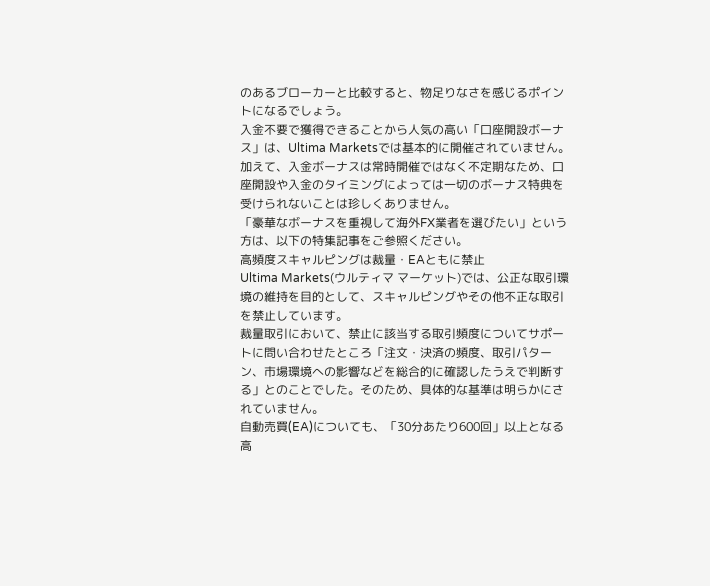のあるブローカーと比較すると、物足りなさを感じるポイントになるでしょう。
入金不要で獲得できることから人気の高い「口座開設ボーナス」は、Ultima Marketsでは基本的に開催されていません。加えて、入金ボーナスは常時開催ではなく不定期なため、口座開設や入金のタイミングによっては一切のボーナス特典を受けられないことは珍しくありません。
「豪華なボーナスを重視して海外FX業者を選びたい」という方は、以下の特集記事をご参照ください。
高頻度スキャルピングは裁量・EAともに禁止
Ultima Markets(ウルティマ マーケット)では、公正な取引環境の維持を目的として、スキャルピングやその他不正な取引を禁止しています。
裁量取引において、禁止に該当する取引頻度についてサポートに問い合わせたところ「注文・決済の頻度、取引パターン、市場環境への影響などを総合的に確認したうえで判断する」とのことでした。そのため、具体的な基準は明らかにされていません。
自動売買(EA)についても、「30分あたり600回」以上となる高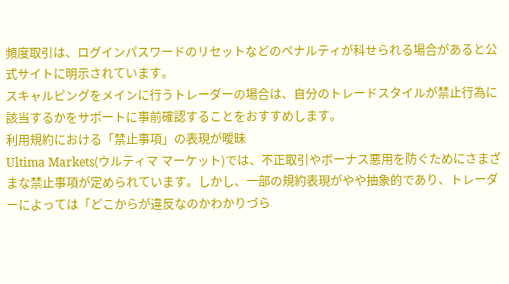頻度取引は、ログインパスワードのリセットなどのペナルティが科せられる場合があると公式サイトに明示されています。
スキャルピングをメインに行うトレーダーの場合は、自分のトレードスタイルが禁止行為に該当するかをサポートに事前確認することをおすすめします。
利用規約における「禁止事項」の表現が曖昧
Ultima Markets(ウルティマ マーケット)では、不正取引やボーナス悪用を防ぐためにさまざまな禁止事項が定められています。しかし、一部の規約表現がやや抽象的であり、トレーダーによっては「どこからが違反なのかわかりづら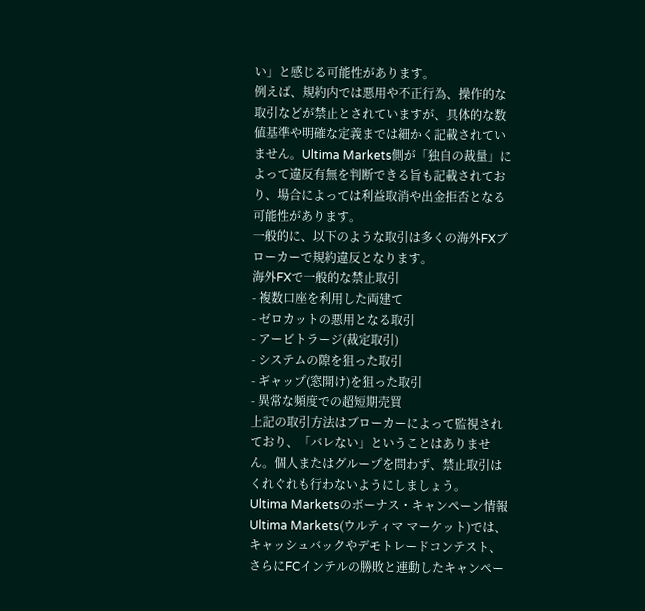い」と感じる可能性があります。
例えば、規約内では悪用や不正行為、操作的な取引などが禁止とされていますが、具体的な数値基準や明確な定義までは細かく記載されていません。Ultima Markets側が「独自の裁量」によって違反有無を判断できる旨も記載されており、場合によっては利益取消や出金拒否となる可能性があります。
一般的に、以下のような取引は多くの海外FXブローカーで規約違反となります。
海外FXで一般的な禁止取引
- 複数口座を利用した両建て
- ゼロカットの悪用となる取引
- アービトラージ(裁定取引)
- システムの隙を狙った取引
- ギャップ(窓開け)を狙った取引
- 異常な頻度での超短期売買
上記の取引方法はブローカーによって監視されており、「バレない」ということはありません。個人またはグループを問わず、禁止取引はくれぐれも行わないようにしましょう。
Ultima Marketsのボーナス・キャンペーン情報
Ultima Markets(ウルティマ マーケット)では、キャッシュバックやデモトレードコンテスト、さらにFCインテルの勝敗と連動したキャンペー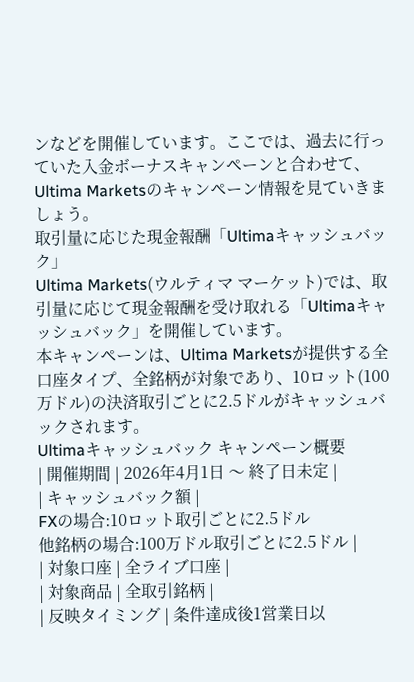ンなどを開催しています。ここでは、過去に行っていた入金ボーナスキャンペーンと合わせて、Ultima Marketsのキャンペーン情報を見ていきましょう。
取引量に応じた現金報酬「Ultimaキャッシュバック」
Ultima Markets(ウルティマ マーケット)では、取引量に応じて現金報酬を受け取れる「Ultimaキャッシュバック」を開催しています。
本キャンペーンは、Ultima Marketsが提供する全口座タイプ、全銘柄が対象であり、10ロット(100万ドル)の決済取引ごとに2.5ドルがキャッシュバックされます。
Ultimaキャッシュバック キャンペーン概要
| 開催期間 | 2026年4月1日 〜 終了日未定 |
| キャッシュバック額 |
FXの場合:10ロット取引ごとに2.5ドル
他銘柄の場合:100万ドル取引ごとに2.5ドル |
| 対象口座 | 全ライブ口座 |
| 対象商品 | 全取引銘柄 |
| 反映タイミング | 条件達成後1営業日以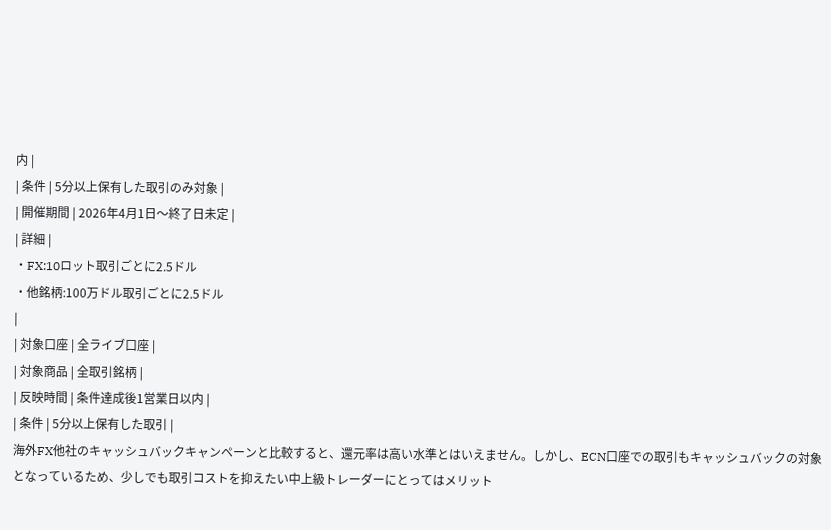内 |
| 条件 | 5分以上保有した取引のみ対象 |
| 開催期間 | 2026年4月1日〜終了日未定 |
| 詳細 |
・FX:10ロット取引ごとに2.5ドル
・他銘柄:100万ドル取引ごとに2.5ドル
|
| 対象口座 | 全ライブ口座 |
| 対象商品 | 全取引銘柄 |
| 反映時間 | 条件達成後1営業日以内 |
| 条件 | 5分以上保有した取引 |
海外FX他社のキャッシュバックキャンペーンと比較すると、還元率は高い水準とはいえません。しかし、ECN口座での取引もキャッシュバックの対象となっているため、少しでも取引コストを抑えたい中上級トレーダーにとってはメリット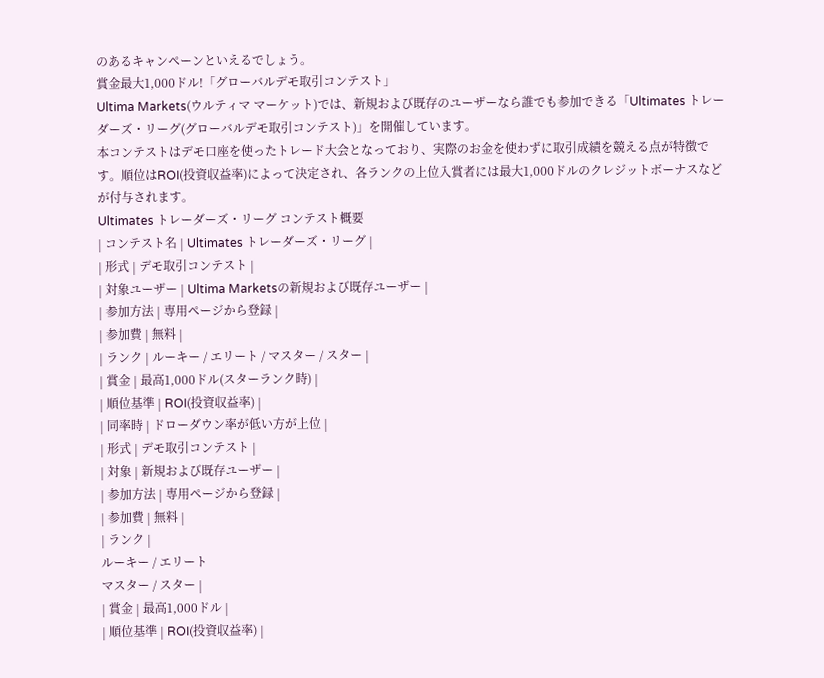のあるキャンペーンといえるでしょう。
賞金最大1,000ドル!「グローバルデモ取引コンテスト」
Ultima Markets(ウルティマ マーケット)では、新規および既存のユーザーなら誰でも参加できる「Ultimates トレーダーズ・リーグ(グローバルデモ取引コンテスト)」を開催しています。
本コンテストはデモ口座を使ったトレード大会となっており、実際のお金を使わずに取引成績を競える点が特徴です。順位はROI(投資収益率)によって決定され、各ランクの上位入賞者には最大1,000ドルのクレジットボーナスなどが付与されます。
Ultimates トレーダーズ・リーグ コンテスト概要
| コンテスト名 | Ultimates トレーダーズ・リーグ |
| 形式 | デモ取引コンテスト |
| 対象ユーザー | Ultima Marketsの新規および既存ユーザー |
| 参加方法 | 専用ページから登録 |
| 参加費 | 無料 |
| ランク | ルーキー / エリート / マスター / スター |
| 賞金 | 最高1,000ドル(スターランク時) |
| 順位基準 | ROI(投資収益率) |
| 同率時 | ドローダウン率が低い方が上位 |
| 形式 | デモ取引コンテスト |
| 対象 | 新規および既存ユーザー |
| 参加方法 | 専用ページから登録 |
| 参加費 | 無料 |
| ランク |
ルーキー / エリート
マスター / スター |
| 賞金 | 最高1,000ドル |
| 順位基準 | ROI(投資収益率) |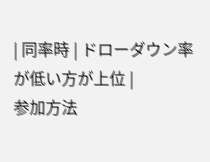| 同率時 | ドローダウン率が低い方が上位 |
参加方法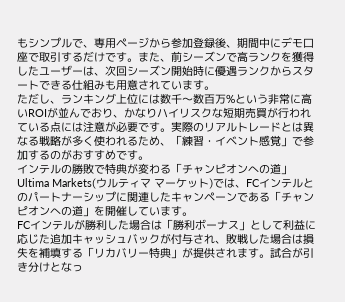もシンプルで、専用ページから参加登録後、期間中にデモ口座で取引するだけです。また、前シーズンで高ランクを獲得したユーザーは、次回シーズン開始時に優遇ランクからスタートできる仕組みも用意されています。
ただし、ランキング上位には数千〜数百万%という非常に高いROIが並んでおり、かなりハイリスクな短期売買が行われている点には注意が必要です。実際のリアルトレードとは異なる戦略が多く使われるため、「練習・イベント感覚」で参加するのがおすすめです。
インテルの勝敗で特典が変わる「チャンピオンへの道」
Ultima Markets(ウルティマ マーケット)では、FCインテルとのパートナーシップに関連したキャンペーンである「チャンピオンへの道」を開催しています。
FCインテルが勝利した場合は「勝利ボーナス」として利益に応じた追加キャッシュバックが付与され、敗戦した場合は損失を補填する「リカバリー特典」が提供されます。試合が引き分けとなっ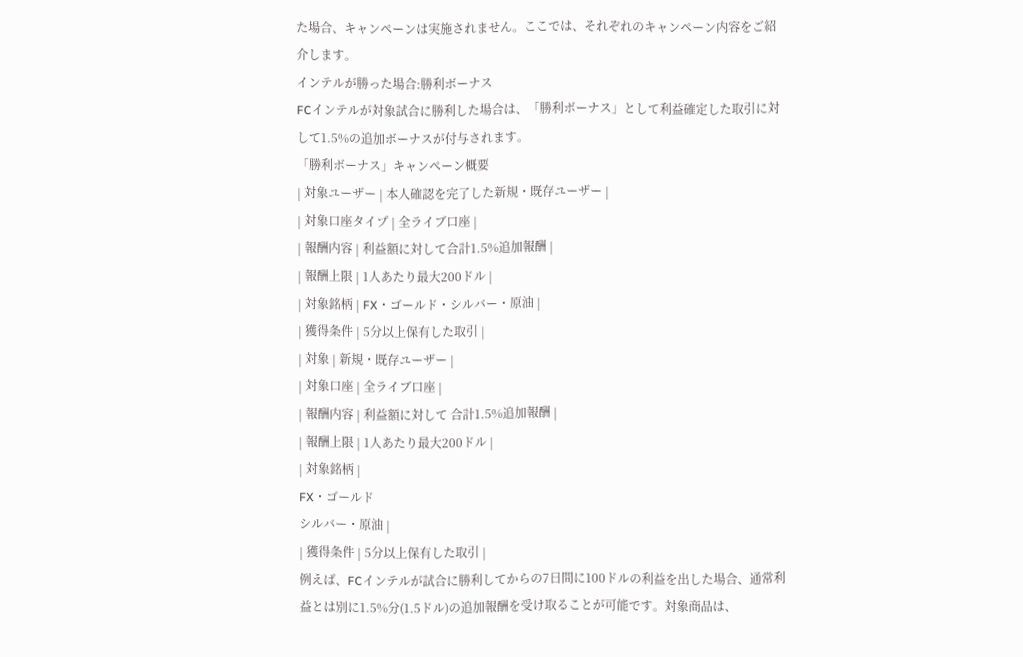た場合、キャンペーンは実施されません。ここでは、それぞれのキャンペーン内容をご紹介します。
インテルが勝った場合:勝利ボーナス
FCインテルが対象試合に勝利した場合は、「勝利ボーナス」として利益確定した取引に対して1.5%の追加ボーナスが付与されます。
「勝利ボーナス」キャンペーン概要
| 対象ユーザー | 本人確認を完了した新規・既存ユーザー |
| 対象口座タイプ | 全ライブ口座 |
| 報酬内容 | 利益額に対して合計1.5%追加報酬 |
| 報酬上限 | 1人あたり最大200ドル |
| 対象銘柄 | FX・ゴールド・シルバー・原油 |
| 獲得条件 | 5分以上保有した取引 |
| 対象 | 新規・既存ユーザー |
| 対象口座 | 全ライブ口座 |
| 報酬内容 | 利益額に対して 合計1.5%追加報酬 |
| 報酬上限 | 1人あたり最大200ドル |
| 対象銘柄 |
FX・ゴールド
シルバー・原油 |
| 獲得条件 | 5分以上保有した取引 |
例えば、FCインテルが試合に勝利してからの7日間に100ドルの利益を出した場合、通常利益とは別に1.5%分(1.5ドル)の追加報酬を受け取ることが可能です。対象商品は、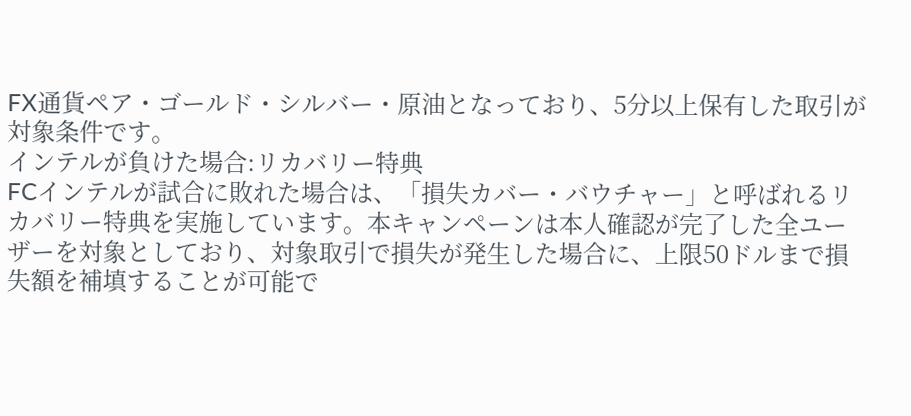FX通貨ペア・ゴールド・シルバー・原油となっており、5分以上保有した取引が対象条件です。
インテルが負けた場合:リカバリー特典
FCインテルが試合に敗れた場合は、「損失カバー・バウチャー」と呼ばれるリカバリー特典を実施しています。本キャンペーンは本人確認が完了した全ユーザーを対象としており、対象取引で損失が発生した場合に、上限50ドルまで損失額を補填することが可能で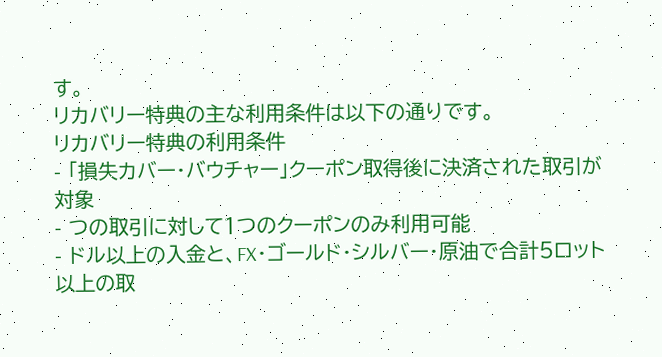す。
リカバリー特典の主な利用条件は以下の通りです。
リカバリー特典の利用条件
- 「損失カバー・バウチャー」クーポン取得後に決済された取引が対象
- つの取引に対して1つのクーポンのみ利用可能
- ドル以上の入金と、FX・ゴールド・シルバー・原油で合計5ロット以上の取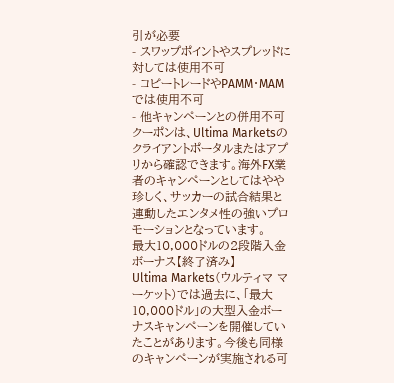引が必要
- スワップポイントやスプレッドに対しては使用不可
- コピートレードやPAMM・MAMでは使用不可
- 他キャンペーンとの併用不可
クーポンは、Ultima Marketsのクライアントポータルまたはアプリから確認できます。海外FX業者のキャンペーンとしてはやや珍しく、サッカーの試合結果と連動したエンタメ性の強いプロモーションとなっています。
最大10,000ドルの2段階入金ボーナス【終了済み】
Ultima Markets(ウルティマ マーケット)では過去に、「最大10,000ドル」の大型入金ボーナスキャンペーンを開催していたことがあります。今後も同様のキャンペーンが実施される可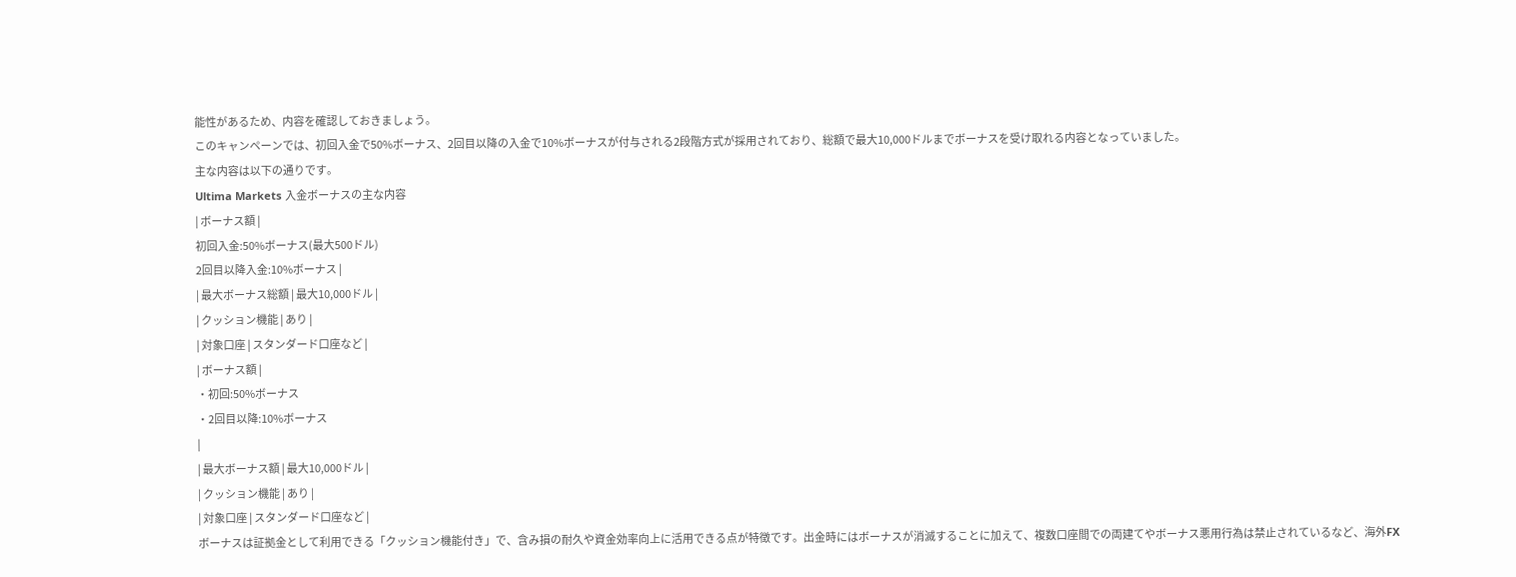能性があるため、内容を確認しておきましょう。
このキャンペーンでは、初回入金で50%ボーナス、2回目以降の入金で10%ボーナスが付与される2段階方式が採用されており、総額で最大10,000ドルまでボーナスを受け取れる内容となっていました。
主な内容は以下の通りです。
Ultima Markets 入金ボーナスの主な内容
| ボーナス額 |
初回入金:50%ボーナス(最大500ドル)
2回目以降入金:10%ボーナス |
| 最大ボーナス総額 | 最大10,000ドル |
| クッション機能 | あり |
| 対象口座 | スタンダード口座など |
| ボーナス額 |
・初回:50%ボーナス
・2回目以降:10%ボーナス
|
| 最大ボーナス額 | 最大10,000ドル |
| クッション機能 | あり |
| 対象口座 | スタンダード口座など |
ボーナスは証拠金として利用できる「クッション機能付き」で、含み損の耐久や資金効率向上に活用できる点が特徴です。出金時にはボーナスが消滅することに加えて、複数口座間での両建てやボーナス悪用行為は禁止されているなど、海外FX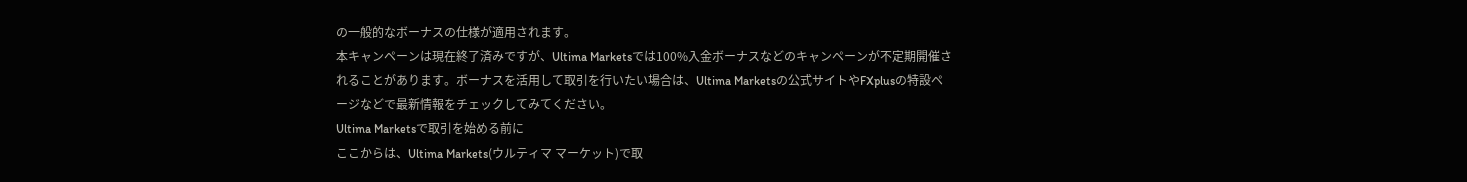の一般的なボーナスの仕様が適用されます。
本キャンペーンは現在終了済みですが、Ultima Marketsでは100%入金ボーナスなどのキャンペーンが不定期開催されることがあります。ボーナスを活用して取引を行いたい場合は、Ultima Marketsの公式サイトやFXplusの特設ページなどで最新情報をチェックしてみてください。
Ultima Marketsで取引を始める前に
ここからは、Ultima Markets(ウルティマ マーケット)で取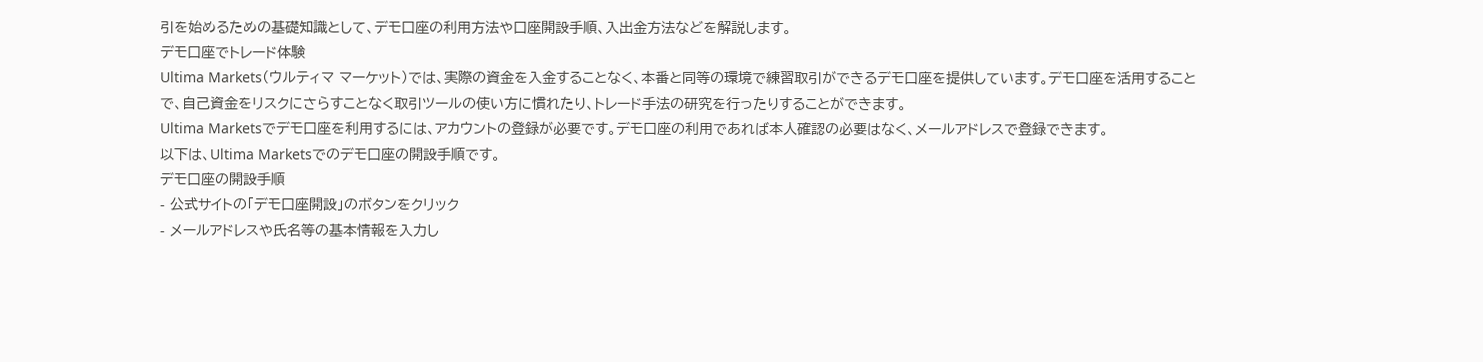引を始めるための基礎知識として、デモ口座の利用方法や口座開設手順、入出金方法などを解説します。
デモ口座でトレード体験
Ultima Markets(ウルティマ マーケット)では、実際の資金を入金することなく、本番と同等の環境で練習取引ができるデモ口座を提供しています。デモ口座を活用することで、自己資金をリスクにさらすことなく取引ツールの使い方に慣れたり、トレード手法の研究を行ったりすることができます。
Ultima Marketsでデモ口座を利用するには、アカウントの登録が必要です。デモ口座の利用であれば本人確認の必要はなく、メールアドレスで登録できます。
以下は、Ultima Marketsでのデモ口座の開設手順です。
デモ口座の開設手順
- 公式サイトの「デモ口座開設」のボタンをクリック
- メールアドレスや氏名等の基本情報を入力し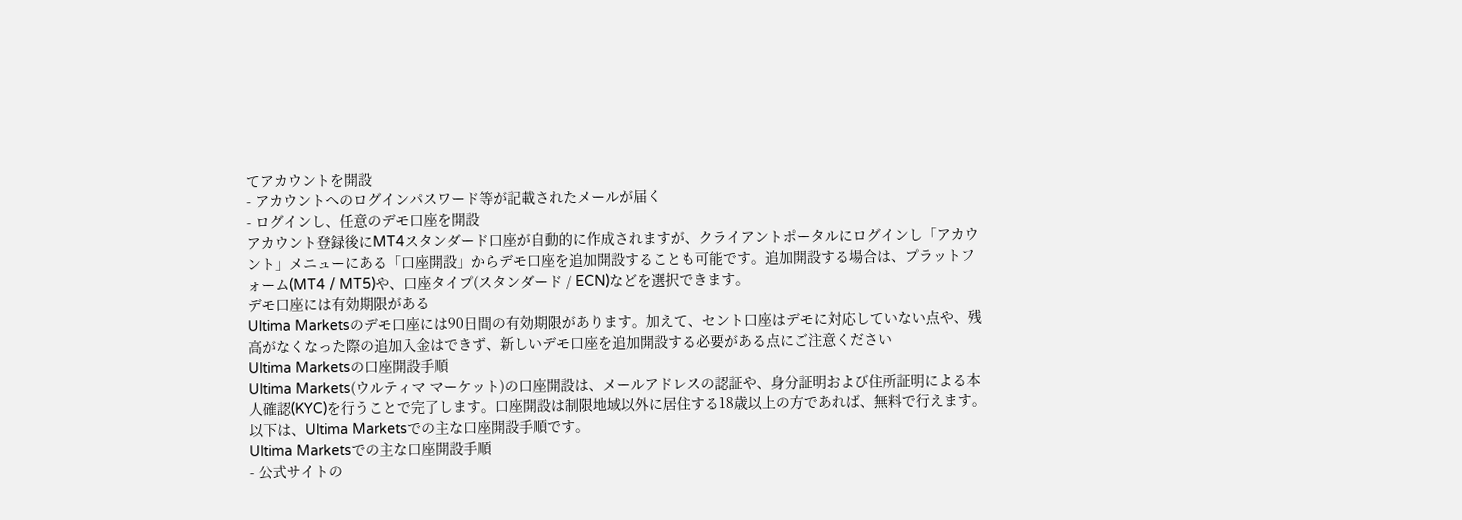てアカウントを開設
- アカウントへのログインパスワード等が記載されたメールが届く
- ログインし、任意のデモ口座を開設
アカウント登録後にMT4スタンダード口座が自動的に作成されますが、クライアントポータルにログインし「アカウント」メニューにある「口座開設」からデモ口座を追加開設することも可能です。追加開設する場合は、プラットフォーム(MT4 / MT5)や、口座タイプ(スタンダード / ECN)などを選択できます。
デモ口座には有効期限がある
Ultima Marketsのデモ口座には90日間の有効期限があります。加えて、セント口座はデモに対応していない点や、残高がなくなった際の追加入金はできず、新しいデモ口座を追加開設する必要がある点にご注意ください
Ultima Marketsの口座開設手順
Ultima Markets(ウルティマ マーケット)の口座開設は、メールアドレスの認証や、身分証明および住所証明による本人確認(KYC)を行うことで完了します。口座開設は制限地域以外に居住する18歳以上の方であれば、無料で行えます。
以下は、Ultima Marketsでの主な口座開設手順です。
Ultima Marketsでの主な口座開設手順
- 公式サイトの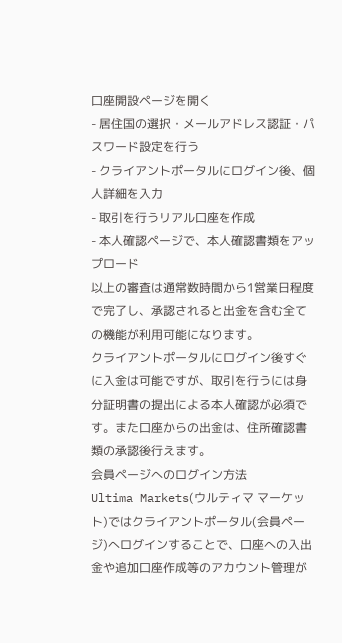口座開設ページを開く
- 居住国の選択・メールアドレス認証・パスワード設定を行う
- クライアントポータルにログイン後、個人詳細を入力
- 取引を行うリアル口座を作成
- 本人確認ページで、本人確認書類をアップロード
以上の審査は通常数時間から1営業日程度で完了し、承認されると出金を含む全ての機能が利用可能になります。
クライアントポータルにログイン後すぐに入金は可能ですが、取引を行うには身分証明書の提出による本人確認が必須です。また口座からの出金は、住所確認書類の承認後行えます。
会員ページへのログイン方法
Ultima Markets(ウルティマ マーケット)ではクライアントポータル(会員ページ)へログインすることで、口座への入出金や追加口座作成等のアカウント管理が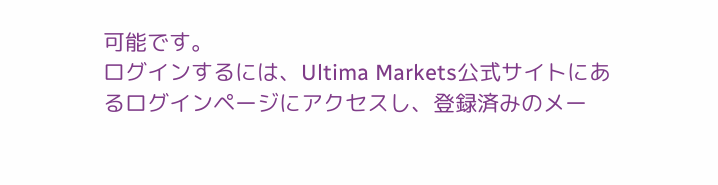可能です。
ログインするには、Ultima Markets公式サイトにあるログインページにアクセスし、登録済みのメー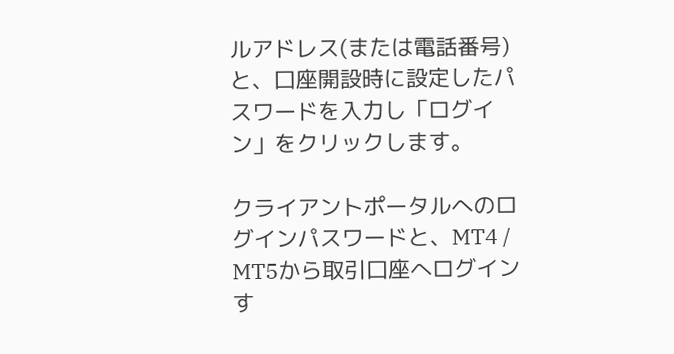ルアドレス(または電話番号)と、口座開設時に設定したパスワードを入力し「ログイン」をクリックします。

クライアントポータルへのログインパスワードと、MT4 / MT5から取引口座へログインす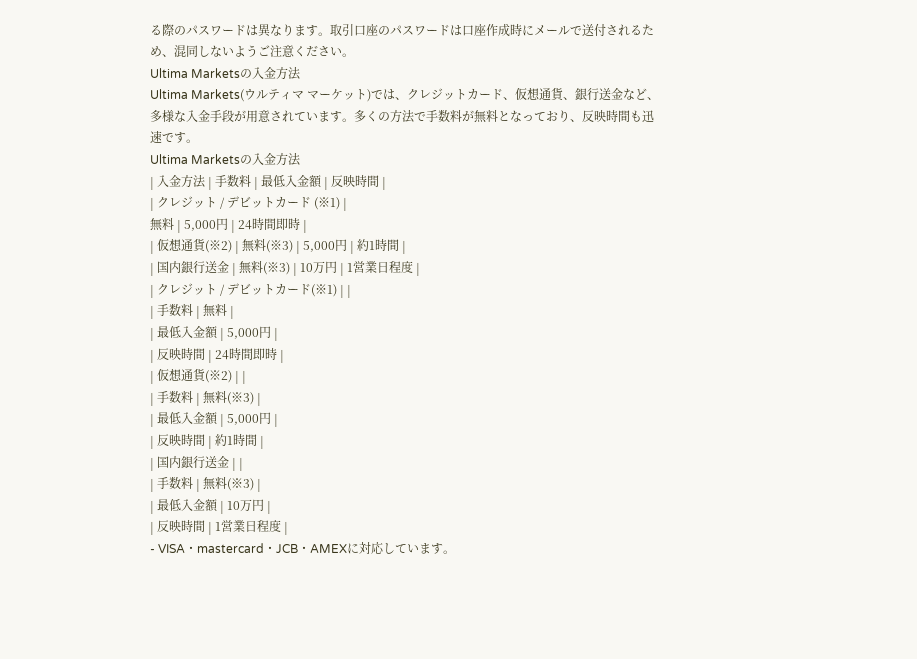る際のパスワードは異なります。取引口座のパスワードは口座作成時にメールで送付されるため、混同しないようご注意ください。
Ultima Marketsの入金方法
Ultima Markets(ウルティマ マーケット)では、クレジットカード、仮想通貨、銀行送金など、多様な入金手段が用意されています。多くの方法で手数料が無料となっており、反映時間も迅速です。
Ultima Marketsの入金方法
| 入金方法 | 手数料 | 最低入金額 | 反映時間 |
| クレジット / デビットカード (※1) |
無料 | 5,000円 | 24時間即時 |
| 仮想通貨(※2) | 無料(※3) | 5,000円 | 約1時間 |
| 国内銀行送金 | 無料(※3) | 10万円 | 1営業日程度 |
| クレジット / デビットカード(※1) | |
| 手数料 | 無料 |
| 最低入金額 | 5,000円 |
| 反映時間 | 24時間即時 |
| 仮想通貨(※2) | |
| 手数料 | 無料(※3) |
| 最低入金額 | 5,000円 |
| 反映時間 | 約1時間 |
| 国内銀行送金 | |
| 手数料 | 無料(※3) |
| 最低入金額 | 10万円 |
| 反映時間 | 1営業日程度 |
- VISA・mastercard・JCB・AMEXに対応しています。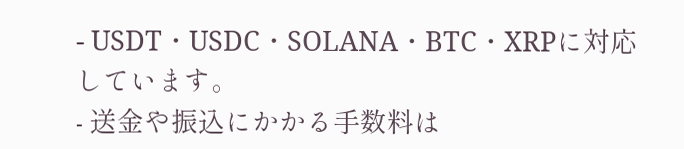- USDT・USDC・SOLANA・BTC・XRPに対応しています。
- 送金や振込にかかる手数料は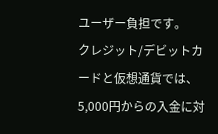ユーザー負担です。
クレジット/デビットカードと仮想通貨では、5,000円からの入金に対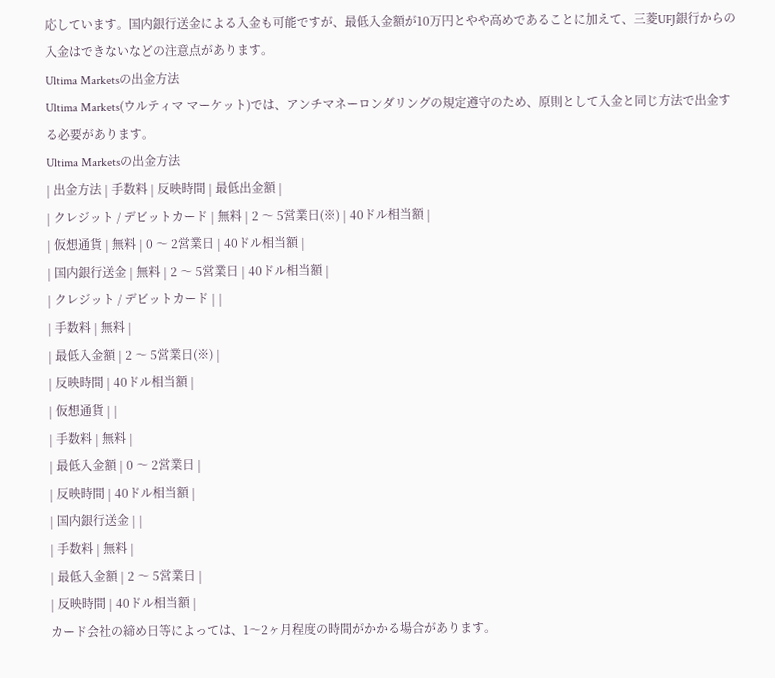応しています。国内銀行送金による入金も可能ですが、最低入金額が10万円とやや高めであることに加えて、三菱UFJ銀行からの入金はできないなどの注意点があります。
Ultima Marketsの出金方法
Ultima Markets(ウルティマ マーケット)では、アンチマネーロンダリングの規定遵守のため、原則として入金と同じ方法で出金する必要があります。
Ultima Marketsの出金方法
| 出金方法 | 手数料 | 反映時間 | 最低出金額 |
| クレジット / デビットカード | 無料 | 2 〜 5営業日(※) | 40ドル相当額 |
| 仮想通貨 | 無料 | 0 〜 2営業日 | 40ドル相当額 |
| 国内銀行送金 | 無料 | 2 〜 5営業日 | 40ドル相当額 |
| クレジット / デビットカード | |
| 手数料 | 無料 |
| 最低入金額 | 2 〜 5営業日(※) |
| 反映時間 | 40ドル相当額 |
| 仮想通貨 | |
| 手数料 | 無料 |
| 最低入金額 | 0 〜 2営業日 |
| 反映時間 | 40ドル相当額 |
| 国内銀行送金 | |
| 手数料 | 無料 |
| 最低入金額 | 2 〜 5営業日 |
| 反映時間 | 40ドル相当額 |
カード会社の締め日等によっては、1〜2ヶ月程度の時間がかかる場合があります。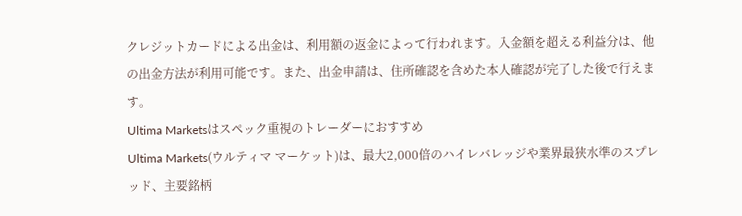クレジットカードによる出金は、利用額の返金によって行われます。入金額を超える利益分は、他の出金方法が利用可能です。また、出金申請は、住所確認を含めた本人確認が完了した後で行えます。
Ultima Marketsはスペック重視のトレーダーにおすすめ
Ultima Markets(ウルティマ マーケット)は、最大2,000倍のハイレバレッジや業界最狭水準のスプレッド、主要銘柄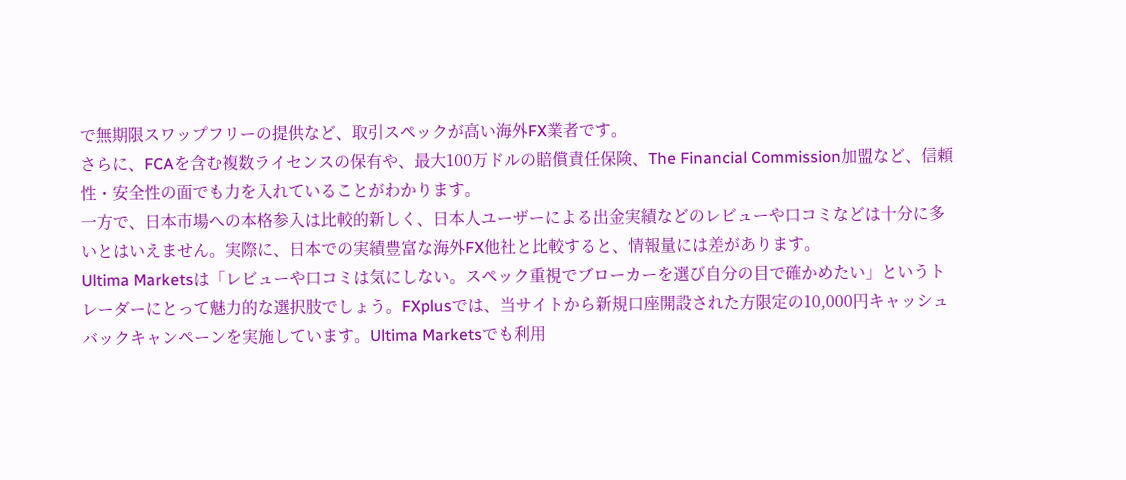で無期限スワップフリーの提供など、取引スペックが高い海外FX業者です。
さらに、FCAを含む複数ライセンスの保有や、最大100万ドルの賠償責任保険、The Financial Commission加盟など、信頼性・安全性の面でも力を入れていることがわかります。
一方で、日本市場への本格参入は比較的新しく、日本人ユーザーによる出金実績などのレビューや口コミなどは十分に多いとはいえません。実際に、日本での実績豊富な海外FX他社と比較すると、情報量には差があります。
Ultima Marketsは「レビューや口コミは気にしない。スペック重視でブローカーを選び自分の目で確かめたい」というトレーダーにとって魅力的な選択肢でしょう。FXplusでは、当サイトから新規口座開設された方限定の10,000円キャッシュバックキャンペーンを実施しています。Ultima Marketsでも利用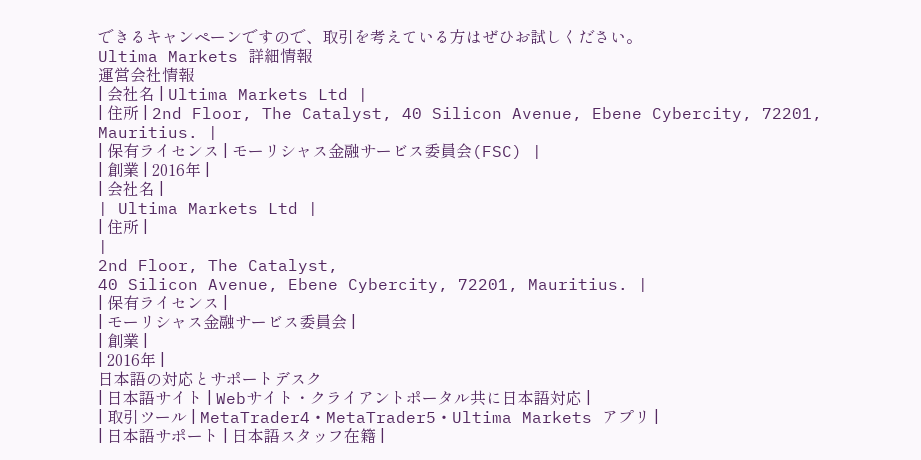できるキャンペーンですので、取引を考えている方はぜひお試しください。
Ultima Markets 詳細情報
運営会社情報
| 会社名 | Ultima Markets Ltd |
| 住所 | 2nd Floor, The Catalyst, 40 Silicon Avenue, Ebene Cybercity, 72201, Mauritius. |
| 保有ライセンス | モーリシャス金融サービス委員会(FSC) |
| 創業 | 2016年 |
| 会社名 |
| Ultima Markets Ltd |
| 住所 |
|
2nd Floor, The Catalyst,
40 Silicon Avenue, Ebene Cybercity, 72201, Mauritius. |
| 保有ライセンス |
| モーリシャス金融サービス委員会 |
| 創業 |
| 2016年 |
日本語の対応とサポートデスク
| 日本語サイト | Webサイト・クライアントポータル共に日本語対応 |
| 取引ツール | MetaTrader4・MetaTrader5・Ultima Markets アプリ |
| 日本語サポート | 日本語スタッフ在籍 |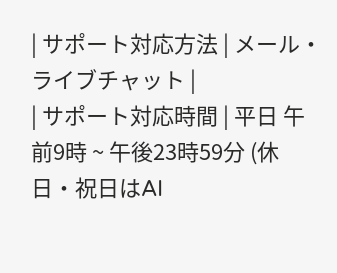| サポート対応方法 | メール・ライブチャット |
| サポート対応時間 | 平日 午前9時 ~ 午後23時59分 (休日・祝日はAI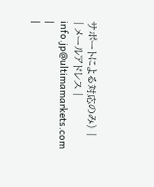サポートによる対応のみ) |
| メールアドレス | info.jp@ultimamarkets.com |
|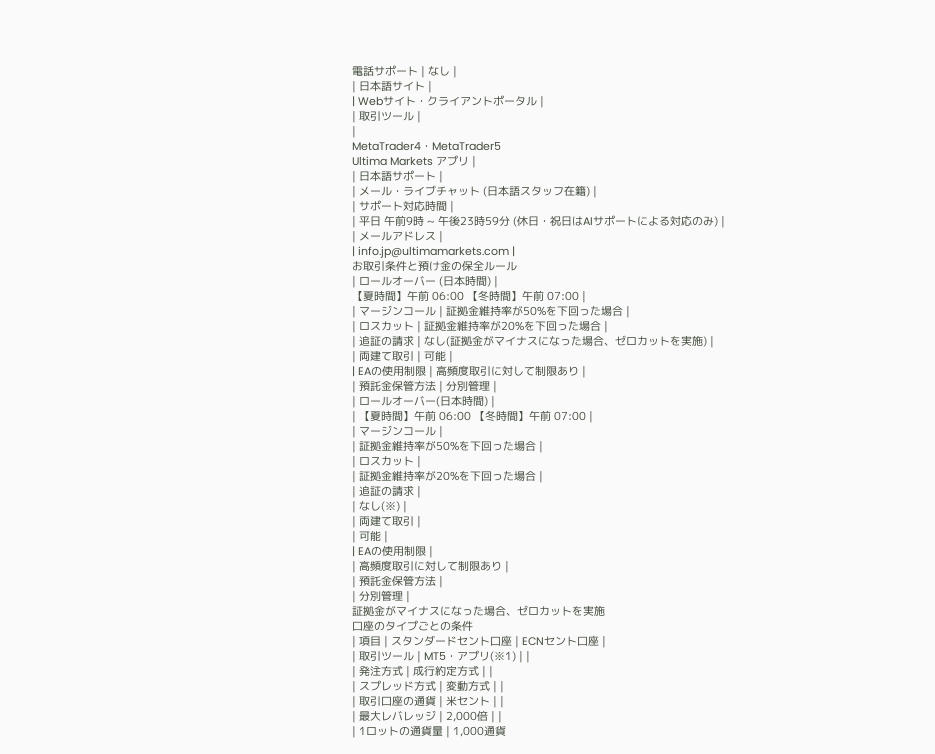電話サポート | なし |
| 日本語サイト |
| Webサイト・クライアントポータル |
| 取引ツール |
|
MetaTrader4・MetaTrader5
Ultima Markets アプリ |
| 日本語サポート |
| メール・ライブチャット (日本語スタッフ在籍) |
| サポート対応時間 |
| 平日 午前9時 ~ 午後23時59分 (休日・祝日はAIサポートによる対応のみ) |
| メールアドレス |
| info.jp@ultimamarkets.com |
お取引条件と預け金の保全ルール
| ロールオーバー (日本時間) |
【夏時間】午前 06:00 【冬時間】午前 07:00 |
| マージンコール | 証拠金維持率が50%を下回った場合 |
| ロスカット | 証拠金維持率が20%を下回った場合 |
| 追証の請求 | なし(証拠金がマイナスになった場合、ゼロカットを実施) |
| 両建て取引 | 可能 |
| EAの使用制限 | 高頻度取引に対して制限あり |
| 預託金保管方法 | 分別管理 |
| ロールオーバー(日本時間) |
| 【夏時間】午前 06:00 【冬時間】午前 07:00 |
| マージンコール |
| 証拠金維持率が50%を下回った場合 |
| ロスカット |
| 証拠金維持率が20%を下回った場合 |
| 追証の請求 |
| なし(※) |
| 両建て取引 |
| 可能 |
| EAの使用制限 |
| 高頻度取引に対して制限あり |
| 預託金保管方法 |
| 分別管理 |
証拠金がマイナスになった場合、ゼロカットを実施
口座のタイプごとの条件
| 項目 | スタンダードセント口座 | ECNセント口座 |
| 取引ツール | MT5・アプリ(※1) | |
| 発注方式 | 成行約定方式 | |
| スプレッド方式 | 変動方式 | |
| 取引口座の通貨 | 米セント | |
| 最大レバレッジ | 2,000倍 | |
| 1ロットの通貨量 | 1,000通貨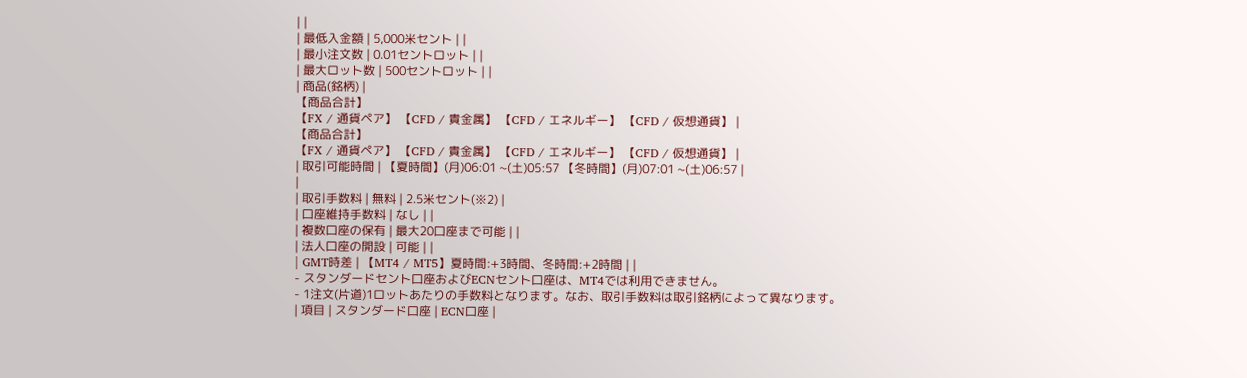| |
| 最低入金額 | 5,000米セント | |
| 最小注文数 | 0.01セントロット | |
| 最大ロット数 | 500セントロット | |
| 商品(銘柄) |
【商品合計】
【FX / 通貨ペア】 【CFD / 貴金属】 【CFD / エネルギー】 【CFD / 仮想通貨】 |
【商品合計】
【FX / 通貨ペア】 【CFD / 貴金属】 【CFD / エネルギー】 【CFD / 仮想通貨】 |
| 取引可能時間 | 【夏時間】(月)06:01 ~(土)05:57 【冬時間】(月)07:01 ~(土)06:57 |
|
| 取引手数料 | 無料 | 2.5米セント(※2) |
| 口座維持手数料 | なし | |
| 複数口座の保有 | 最大20口座まで可能 | |
| 法人口座の開設 | 可能 | |
| GMT時差 | 【MT4 / MT5】夏時間:+3時間、冬時間:+2時間 | |
- スタンダードセント口座およびECNセント口座は、MT4では利用できません。
- 1注文(片道)1ロットあたりの手数料となります。なお、取引手数料は取引銘柄によって異なります。
| 項目 | スタンダード口座 | ECN口座 |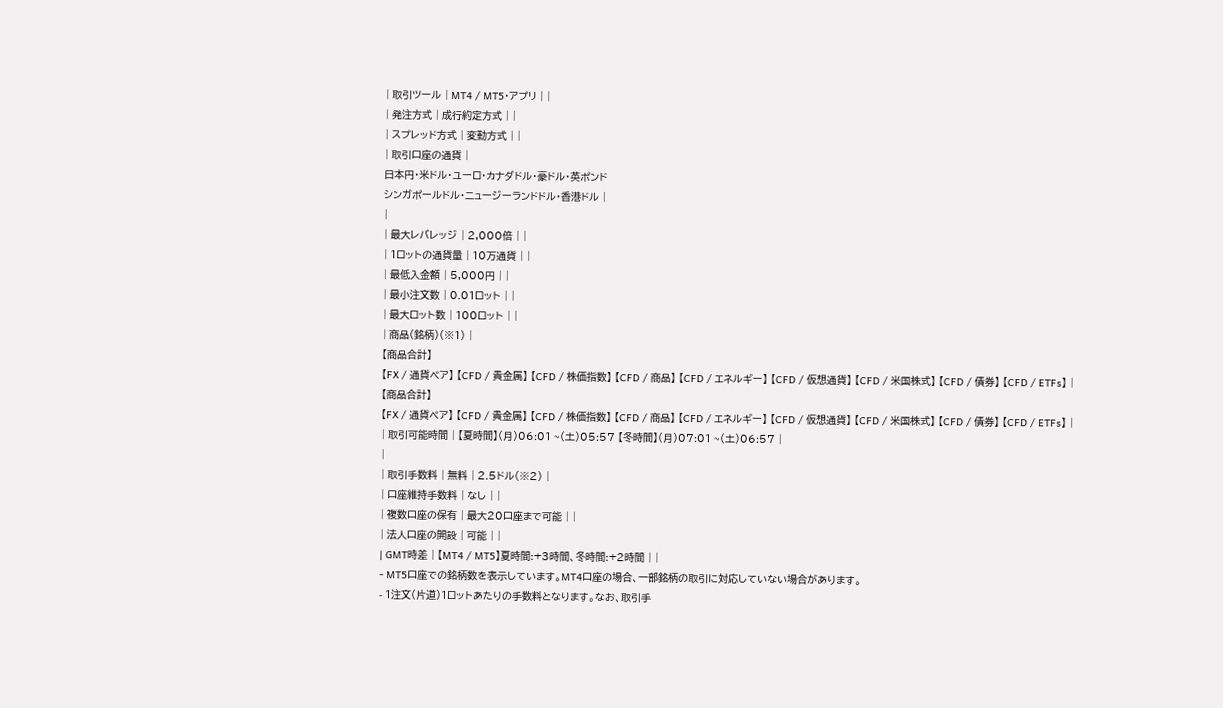| 取引ツール | MT4 / MT5・アプリ | |
| 発注方式 | 成行約定方式 | |
| スプレッド方式 | 変動方式 | |
| 取引口座の通貨 |
日本円・米ドル・ユーロ・カナダドル・豪ドル・英ポンド
シンガポールドル・ニュージーランドドル・香港ドル |
|
| 最大レバレッジ | 2,000倍 | |
| 1ロットの通貨量 | 10万通貨 | |
| 最低入金額 | 5,000円 | |
| 最小注文数 | 0.01ロット | |
| 最大ロット数 | 100ロット | |
| 商品(銘柄)(※1) |
【商品合計】
【FX / 通貨ペア】 【CFD / 貴金属】 【CFD / 株価指数】 【CFD / 商品】 【CFD / エネルギー】 【CFD / 仮想通貨】 【CFD / 米国株式】 【CFD / 債券】 【CFD / ETFs】 |
【商品合計】
【FX / 通貨ペア】 【CFD / 貴金属】 【CFD / 株価指数】 【CFD / 商品】 【CFD / エネルギー】 【CFD / 仮想通貨】 【CFD / 米国株式】 【CFD / 債券】 【CFD / ETFs】 |
| 取引可能時間 | 【夏時間】(月)06:01 ~(土)05:57 【冬時間】(月)07:01 ~(土)06:57 |
|
| 取引手数料 | 無料 | 2.5ドル(※2) |
| 口座維持手数料 | なし | |
| 複数口座の保有 | 最大20口座まで可能 | |
| 法人口座の開設 | 可能 | |
| GMT時差 | 【MT4 / MT5】夏時間:+3時間、冬時間:+2時間 | |
- MT5口座での銘柄数を表示しています。MT4口座の場合、一部銘柄の取引に対応していない場合があります。
- 1注文(片道)1ロットあたりの手数料となります。なお、取引手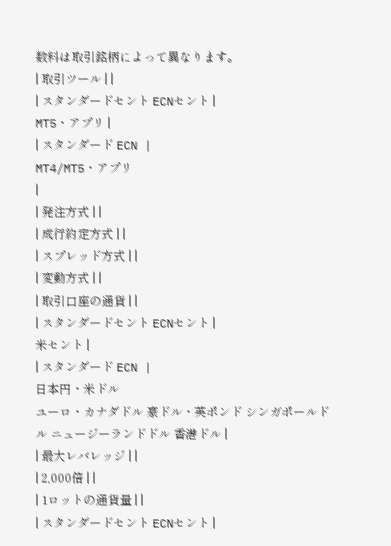数料は取引銘柄によって異なります。
| 取引ツール | |
| スタンダードセント ECNセント |
MT5・アプリ |
| スタンダード ECN |
MT4/MT5・アプリ
|
| 発注方式 | |
| 成行約定方式 | |
| スプレッド方式 | |
| 変動方式 | |
| 取引口座の通貨 | |
| スタンダードセント ECNセント |
米セント |
| スタンダード ECN |
日本円・米ドル
ユーロ・カナダドル 豪ドル・英ポンド シンガポールドル ニュージーランドドル 香港ドル |
| 最大レバレッジ | |
| 2,000倍 | |
| 1ロットの通貨量 | |
| スタンダードセント ECNセント |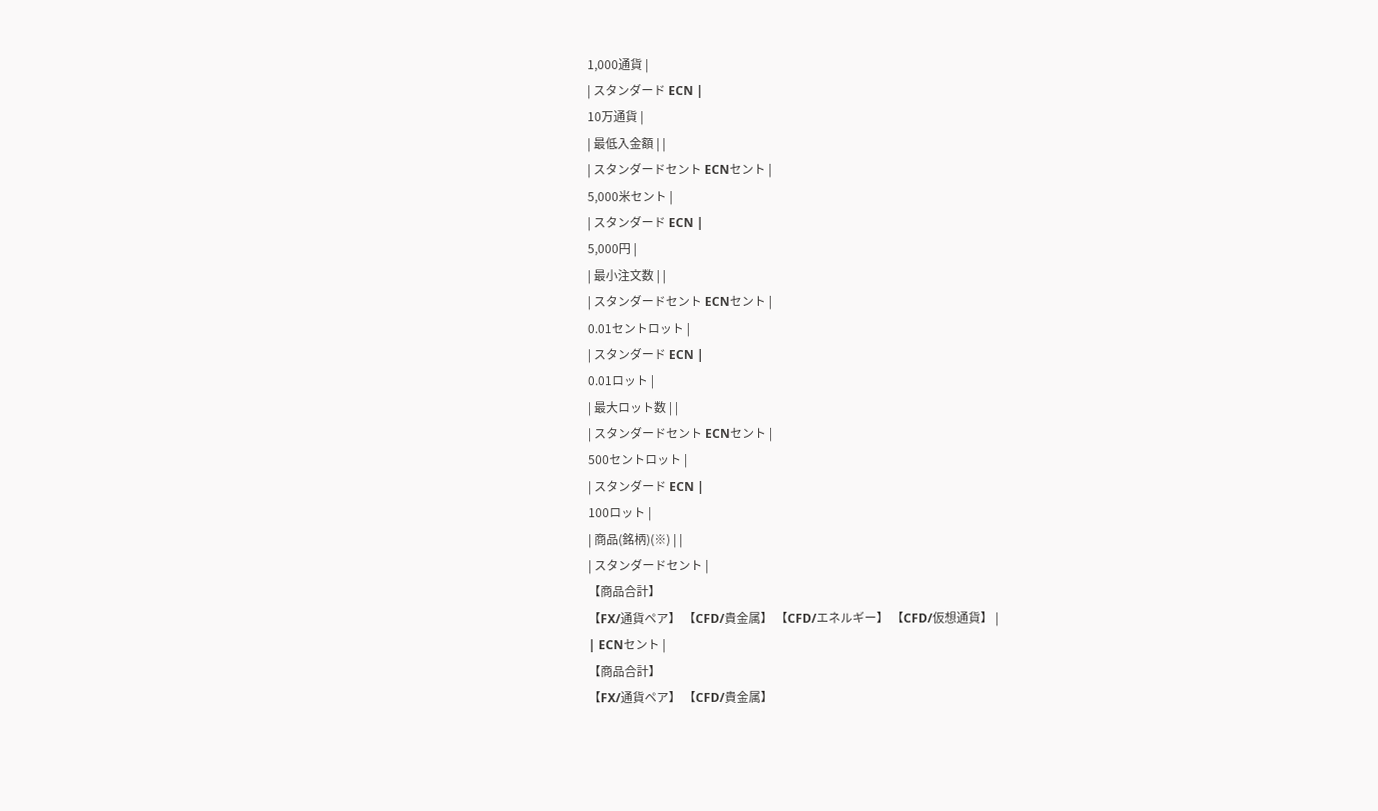1,000通貨 |
| スタンダード ECN |
10万通貨 |
| 最低入金額 | |
| スタンダードセント ECNセント |
5,000米セント |
| スタンダード ECN |
5,000円 |
| 最小注文数 | |
| スタンダードセント ECNセント |
0.01セントロット |
| スタンダード ECN |
0.01ロット |
| 最大ロット数 | |
| スタンダードセント ECNセント |
500セントロット |
| スタンダード ECN |
100ロット |
| 商品(銘柄)(※) | |
| スタンダードセント |
【商品合計】
【FX/通貨ペア】 【CFD/貴金属】 【CFD/エネルギー】 【CFD/仮想通貨】 |
| ECNセント |
【商品合計】
【FX/通貨ペア】 【CFD/貴金属】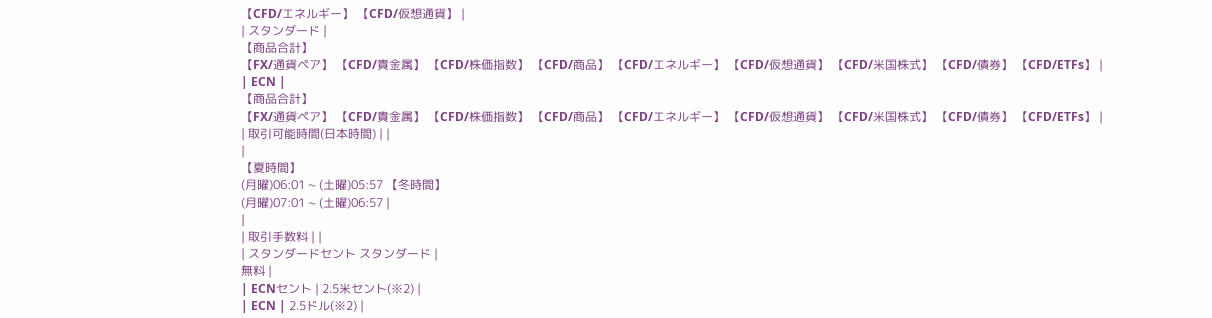【CFD/エネルギー】 【CFD/仮想通貨】 |
| スタンダード |
【商品合計】
【FX/通貨ペア】 【CFD/貴金属】 【CFD/株価指数】 【CFD/商品】 【CFD/エネルギー】 【CFD/仮想通貨】 【CFD/米国株式】 【CFD/債券】 【CFD/ETFs】 |
| ECN |
【商品合計】
【FX/通貨ペア】 【CFD/貴金属】 【CFD/株価指数】 【CFD/商品】 【CFD/エネルギー】 【CFD/仮想通貨】 【CFD/米国株式】 【CFD/債券】 【CFD/ETFs】 |
| 取引可能時間(日本時間) | |
|
【夏時間】
(月曜)06:01 ~ (土曜)05:57 【冬時間】
(月曜)07:01 ~ (土曜)06:57 |
|
| 取引手数料 | |
| スタンダードセント スタンダード |
無料 |
| ECNセント | 2.5米セント(※2) |
| ECN | 2.5ドル(※2) |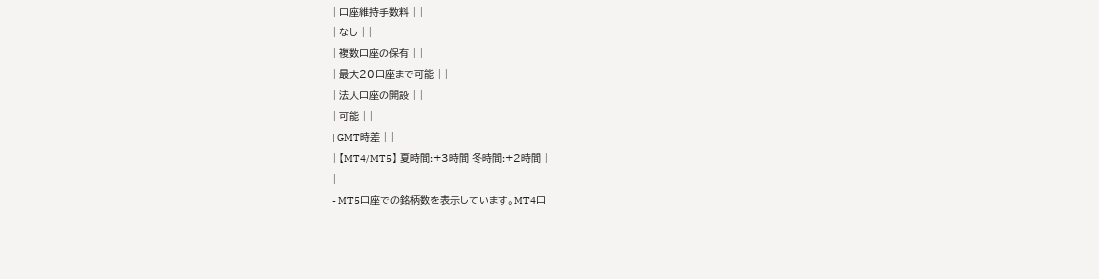| 口座維持手数料 | |
| なし | |
| 複数口座の保有 | |
| 最大20口座まで可能 | |
| 法人口座の開設 | |
| 可能 | |
| GMT時差 | |
| 【MT4/MT5】 夏時間:+3時間 冬時間:+2時間 |
|
- MT5口座での銘柄数を表示しています。MT4口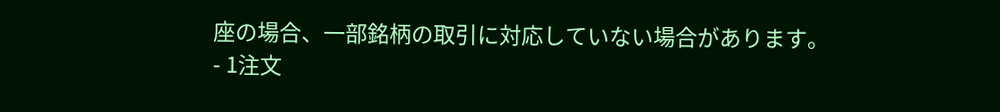座の場合、一部銘柄の取引に対応していない場合があります。
- 1注文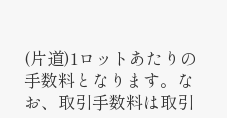(片道)1ロットあたりの手数料となります。なお、取引手数料は取引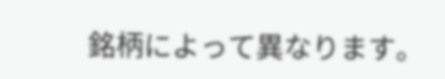銘柄によって異なります。